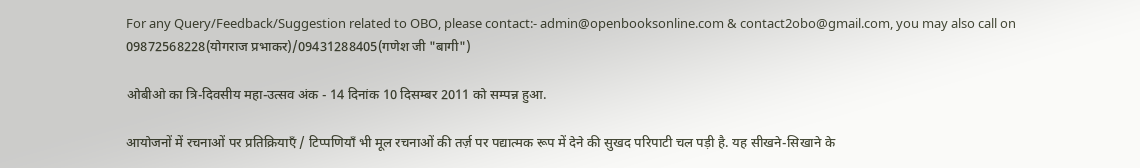For any Query/Feedback/Suggestion related to OBO, please contact:- admin@openbooksonline.com & contact2obo@gmail.com, you may also call on 09872568228(योगराज प्रभाकर)/09431288405(गणेश जी "बागी")

ओबीओ का त्रि-दिवसीय महा-उत्सव अंक - 14 दिनांक 10 दिसम्बर 2011 को सम्पन्न हुआ.

आयोजनों में रचनाओं पर प्रतिक्रियाएँ / टिप्पणियाँ भी मूल रचनाओं की तर्ज़ पर पद्यात्मक रूप में देने की सुखद परिपाटी चल पड़ी है. यह सीखने-सिखाने के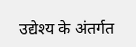उद्येश्य के अंतर्गत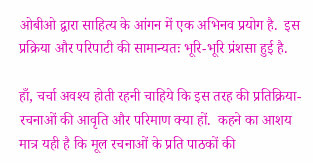ओबीओ द्वारा साहित्य के आंगन में एक अभिनव प्रयोग है.  इस प्रक्रिया और परिपाटी की सामान्यतः भूरि-भूरि प्रंशसा हुई है.

हाँ, चर्चा अवश्य होती रहनी चाहिये कि इस तरह की प्रतिक्रिया-रचनाओं की आवृति और परिमाण क्या हों.  कहने का आशय मात्र यही है कि मूल रचनाओं के प्रति पाठकों की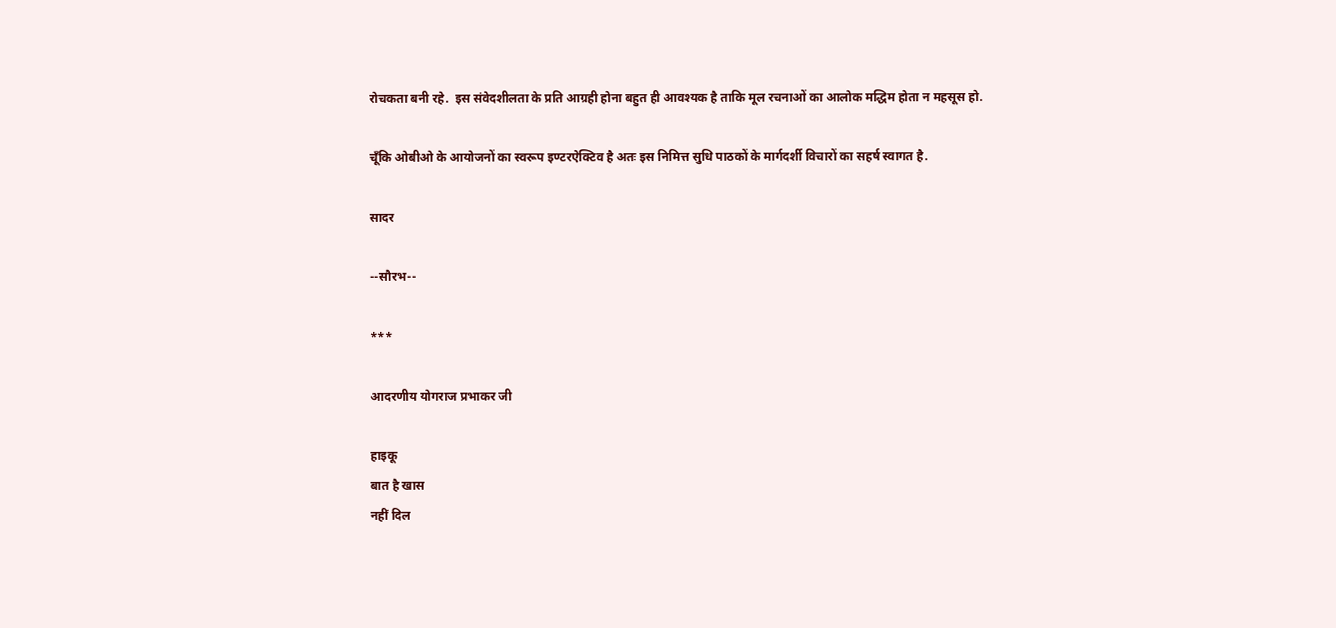रोचकता बनी रहे.  इस संवेदशीलता के प्रति आग्रही होना बहुत ही आवश्यक है ताकि मूल रचनाओं का आलोक मद्धिम होता न महसूस हो.

चूँकि ओबीओ के आयोजनों का स्वरूप इण्टरऐक्टिव है अतः इस निमित्त सुधि पाठकों के मार्गदर्शी विचारों का सहर्ष स्वागत है.

सादर

--सौरभ--

***

आदरणीय योगराज प्रभाकर जी

हाइकू
बात है खास
नहीं दिल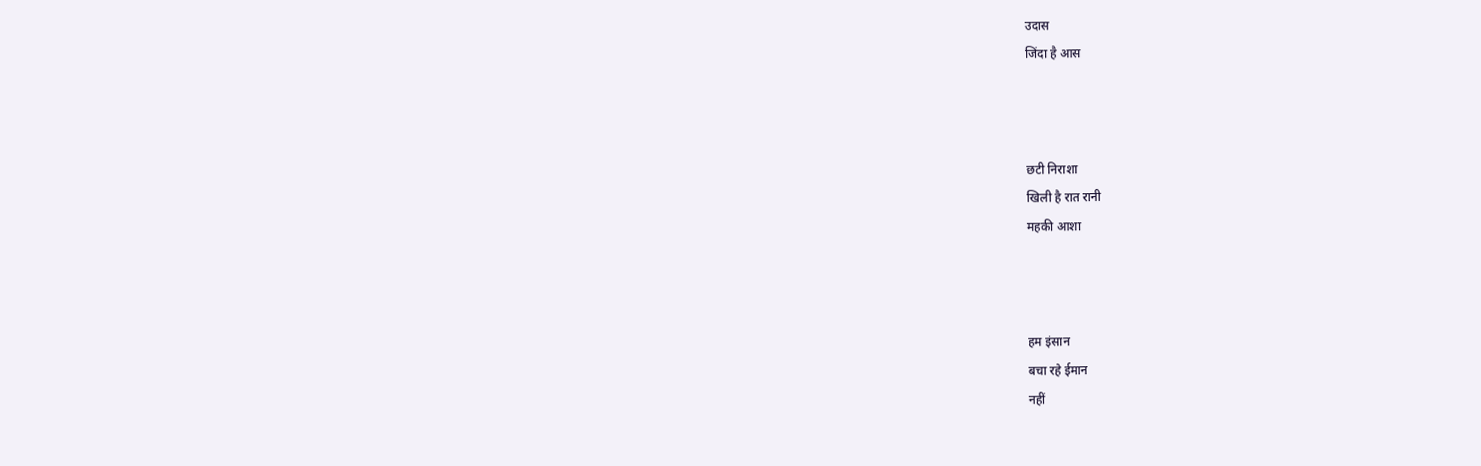उदास
जिंदा है आस



छटी निराशा
खिली है रात रानी
महकी आशा



हम इंसान
बचा रहे ईमान
नहीं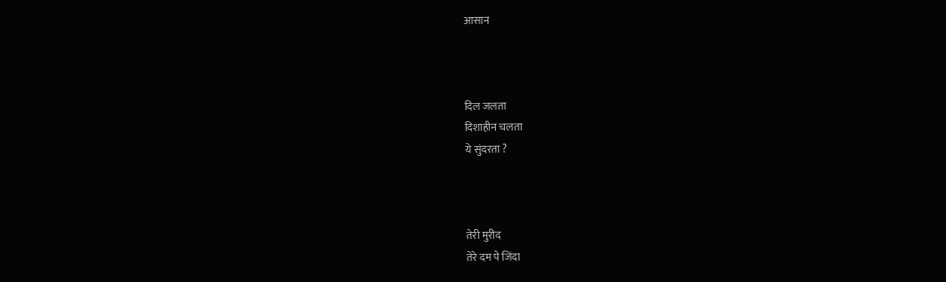आसान



दिल जलता
दिशाहीन चलता
ये सुंदरता ?



तेरी मुरीद
तेरे दम पे जिंदा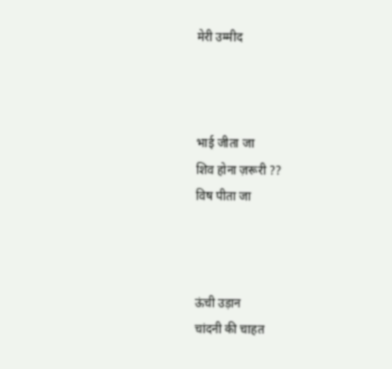मेरी उम्मीद



भाई जीता जा
शिव होना ज़रूरी ??
विष पीता जा



ऊंची उड़ान
चांदनी की चाहत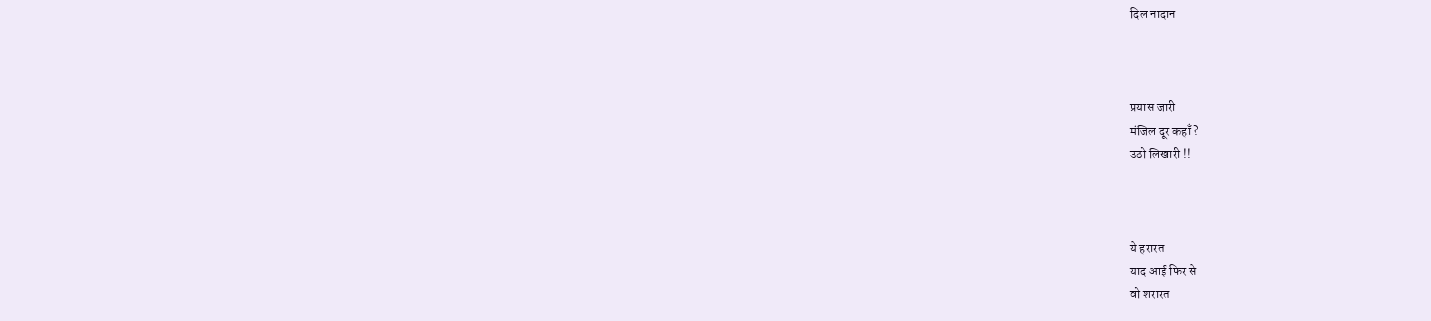दिल नादान



प्रयास जारी
मंजिल दूर कहाँ ?
उठो लिखारी !!



ये हरारत
याद आई फिर से
वो शरारत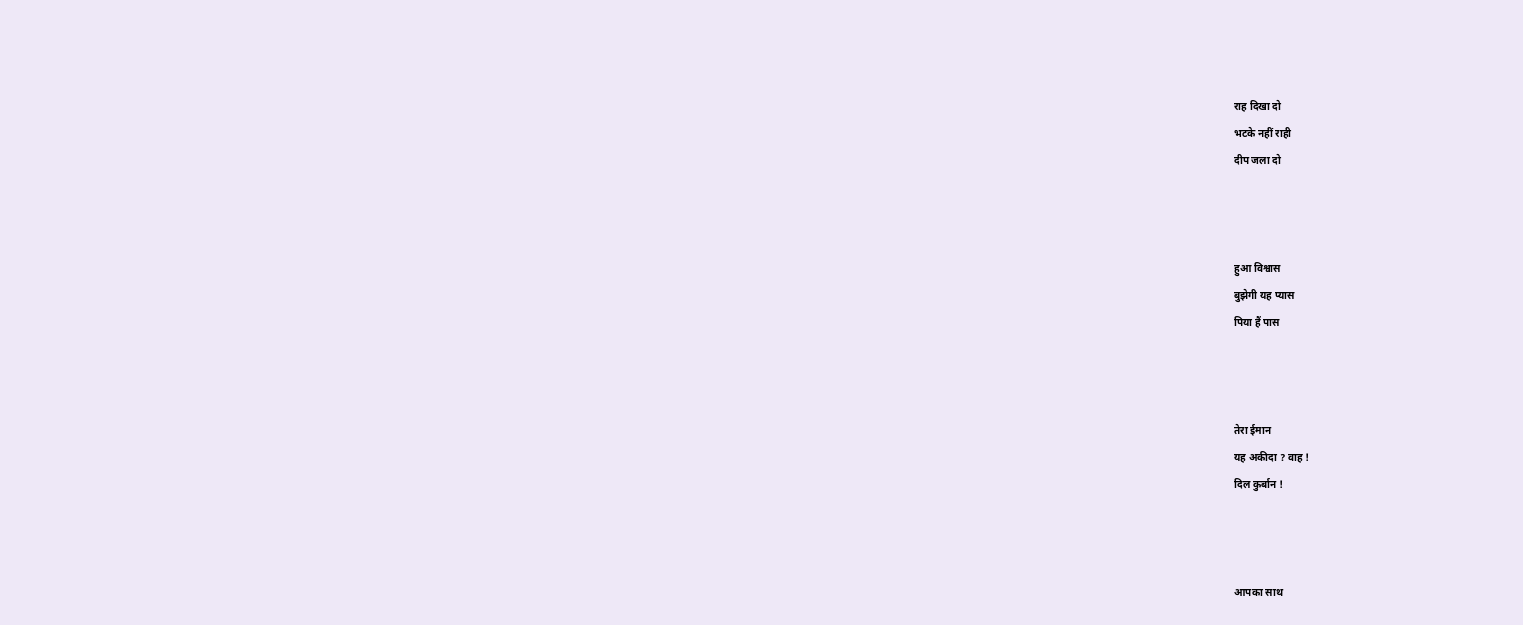राह दिखा दो
भटके नहीं राही
दीप जला दो



हुआ विश्वास
बुझेगी यह प्यास
पिया हैं पास



तेरा ईमान
यह अकीदा ? वाह !
दिल कुर्बान !



आपका साथ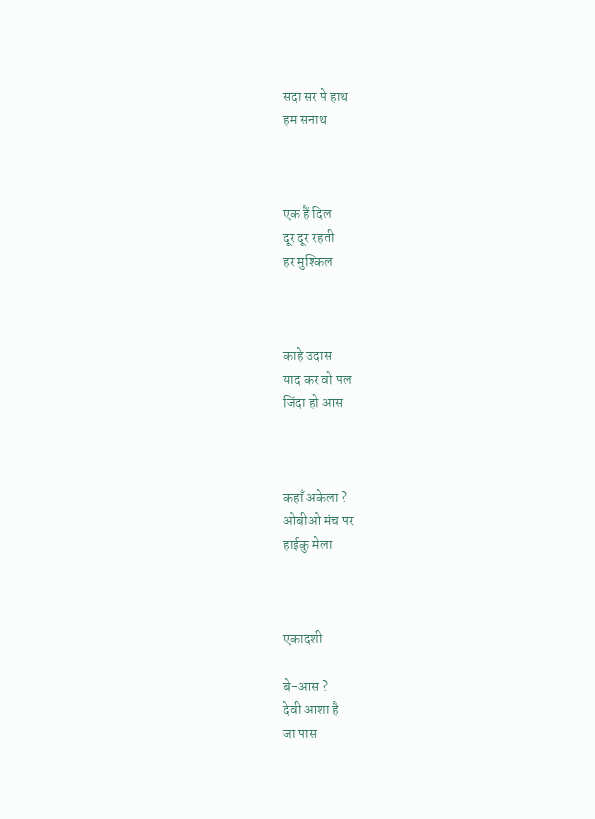सदा सर पे हाथ
हम सनाथ



एक हैं दिल
दूर दूर रहती
हर मुश्किल



काहे उदास
याद कर वो पल
जिंदा हो आस



कहाँ अकेला ?
ओबीओ मंच पर
हाईकु मेला



एकादशी

बे-आस ?
देवी आशा है
जा पास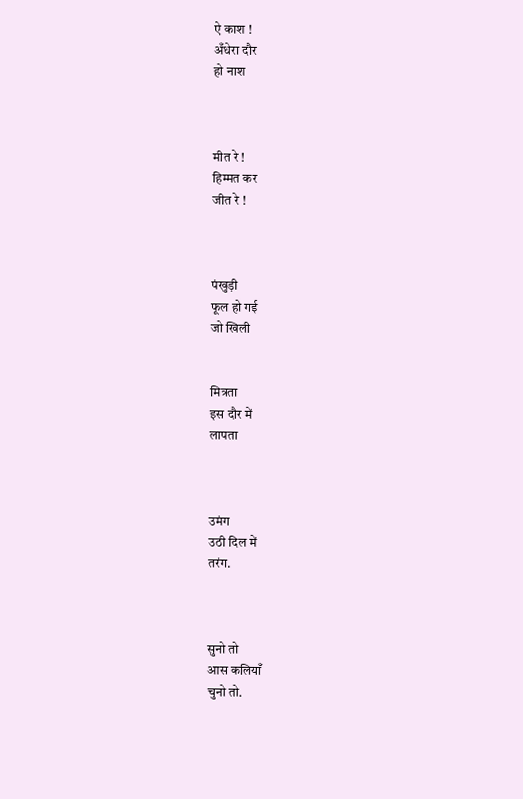ऐ काश !
अँधेरा दौर
हो नाश



मीत रे !
हिम्मत कर
जीत रे !



पंखुड़ी
फूल हो गई
जो खिली


मित्रता
इस दौर में
लापता



उमंग
उठी दिल में
तरंग.



सुनो तो
आस कलियाँ
चुनो तो.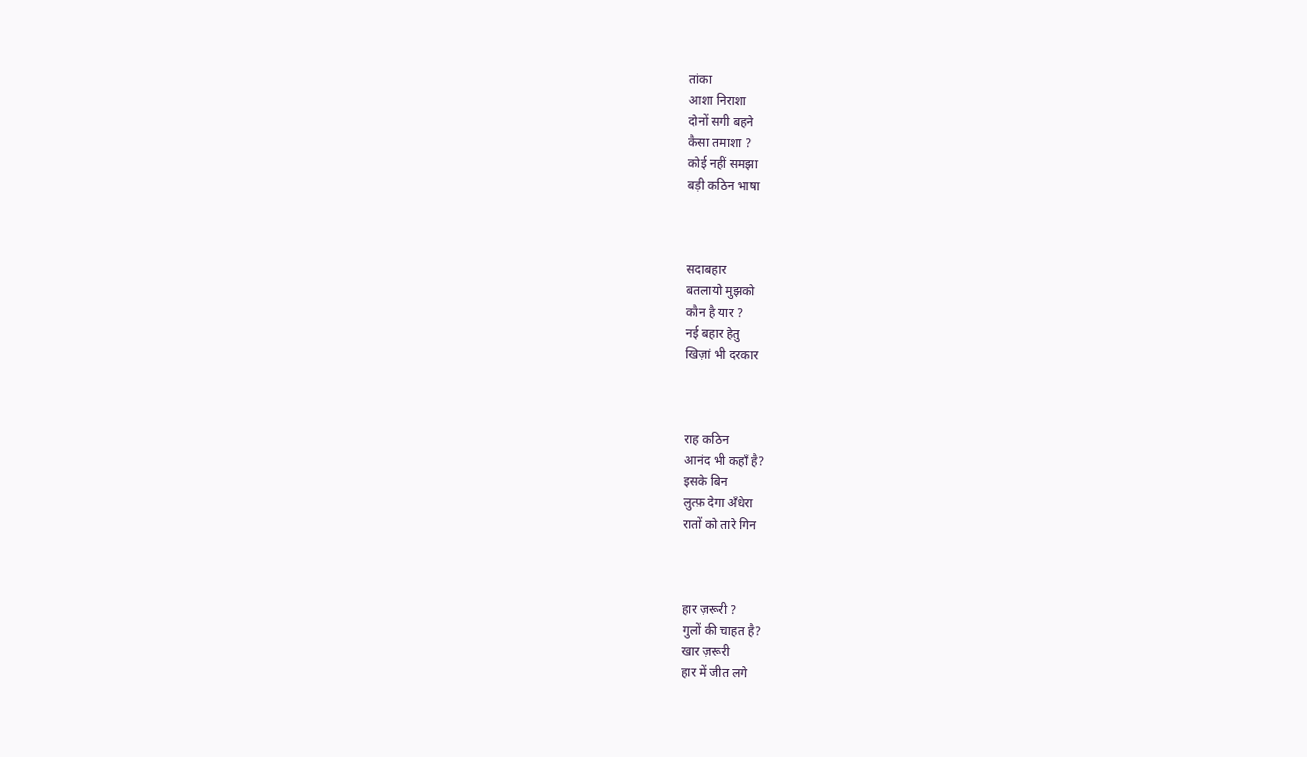तांका
आशा निराशा
दोनों सगी बहने
कैसा तमाशा ?
कोई नहीं समझा
बड़ी कठिन भाषा



सदाबहार
बतलायो मुझको
कौन है यार ?
नई बहार हेतु
खिज़ां भी दरकार



राह कठिन
आनंद भी कहाँ है?
इसके बिन
लुत्फ़ देगा अँधेरा
रातों को तारे गिन



हार ज़रूरी ?
गुलों की चाहत है?
खार ज़रूरी
हार में जीत लगे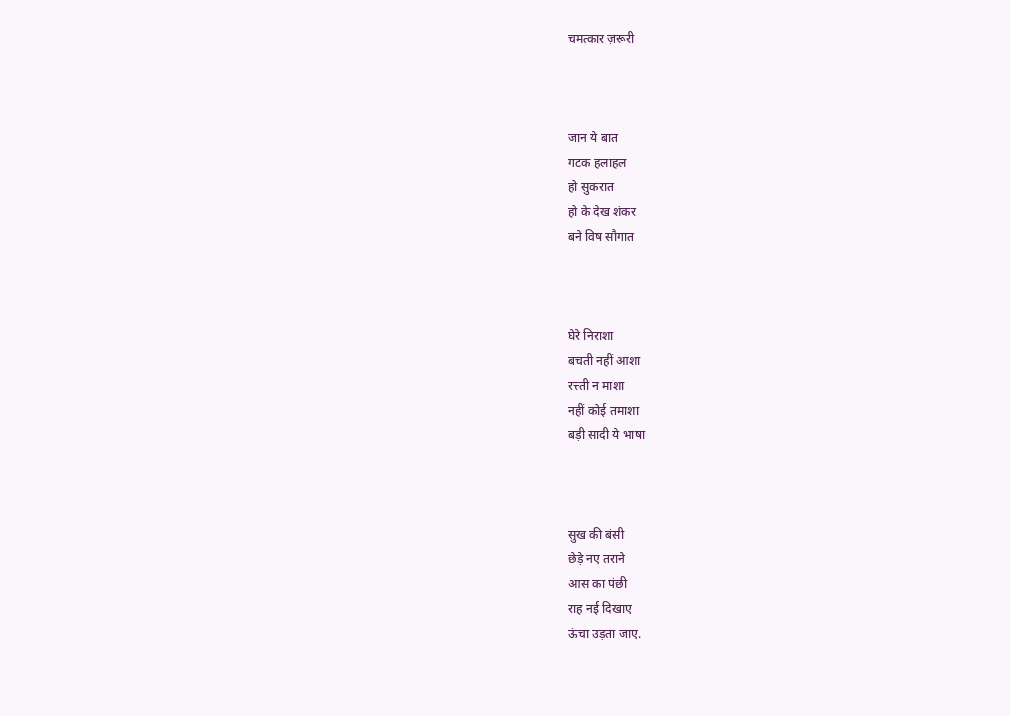चमत्कार ज़रूरी



जान ये बात
गटक हलाहल
हो सुकरात
हो के देख शंकर
बने विष सौगात



घेरे निराशा
बचती नहीं आशा
रत्त्ती न माशा
नहीं कोई तमाशा
बड़ी सादी ये भाषा



सुख की बंसी
छेड़े नए तराने
आस का पंछी
राह नई दिखाए
ऊंचा उड़ता जाए.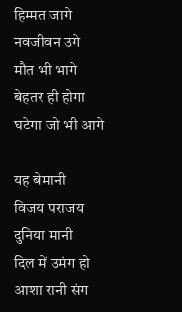हिम्मत जागे
नवजीवन उगे
मौत भी भागे
बेहतर ही होगा
घटेगा जो भी आगे

यह बेमानी
विजय पराजय
दुनिया मानी
दिल में उमंग हो
आशा रानी संग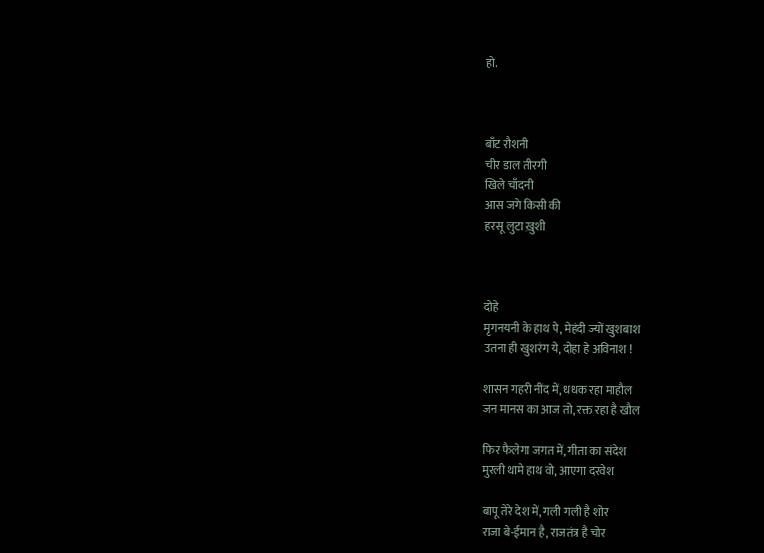हो.



बाँट रौशनी
चीर डाल तीरगी
खिले चाँदनी
आस जगे किसी की
हरसू लुटा ख़ुशी



दोहे
मृगनयनी के हाथ पे, मेहंदी ज्यों खुशबाश
उतना ही खुशरंग ये, दोहा हे अविनाश !

शासन गहरी नींद में, धधक रहा माहौल
जन मानस का आज तो, रक्त रहा है खौल

फिर फैलेगा जगत में, गीता का संदेश
मुरली थामे हाथ वो, आएगा दरवेश

बापू तेरे देश में, गली गली है शोर
राजा बे-ईमान है, राजतंत्र है चोर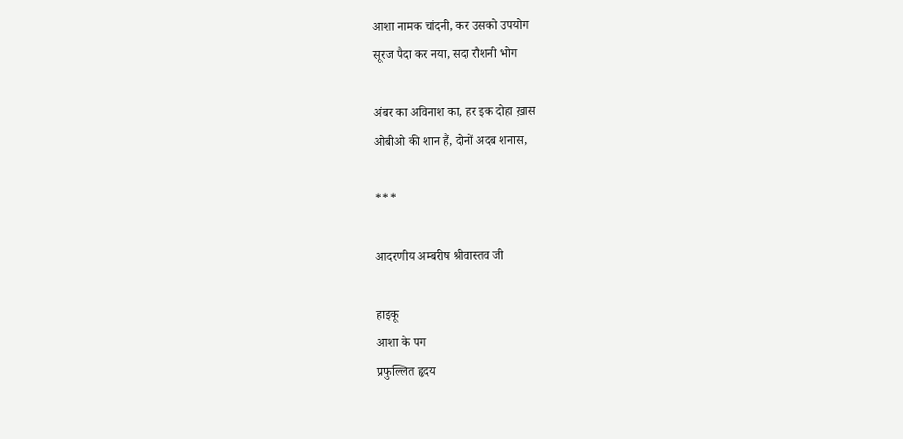आशा नामक चांदनी, कर उसको उपयोग
सूरज पैदा कर नया, सदा रौशनी भोग

अंबर का अविनाश का, हर इक दोहा ख़ास
ओबीओ की शान हैं, दोनों अदब शनास,

***

आदरणीय अम्बरीष श्रीवास्तव जी

हाइकू
आशा के पग
प्रफुल्लित हृदय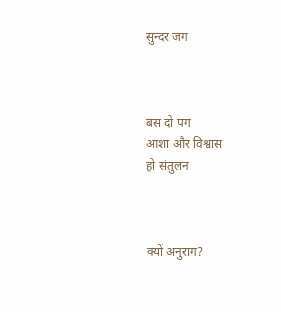सुन्दर जग



बस दो पग
आशा और विश्वास
हो संतुलन



क्यों अनुराग?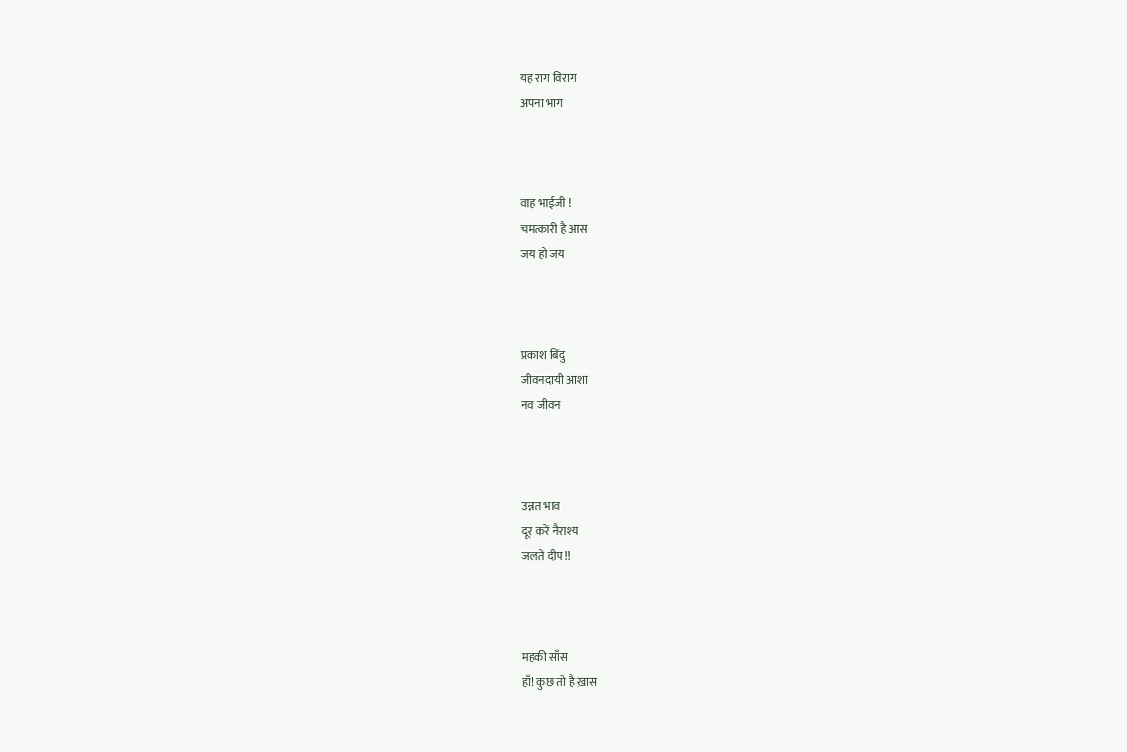यह राग विराग
अपना भाग



वाह भाईजी !
चमत्कारी है आस
जय हो जय



प्रकाश बिंदु
जीवनदायी आशा
नव जीवन



उन्नत भाव
दूर करें नैराश्य
जलते दीप !!



महकी साँस
हाँ! कुछ तो है ख़ास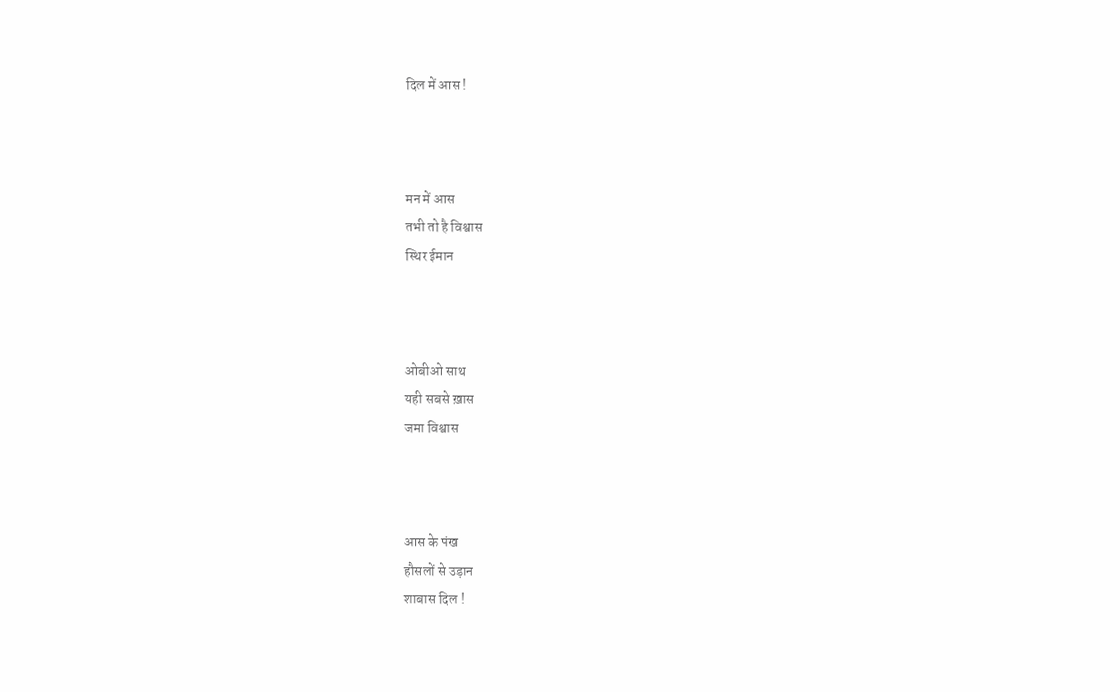दिल में आस !



मन में आस
तभी तो है विश्वास
स्थिर ईमान



ओबीओ साथ
यही सबसे ख़ास
जमा विश्वास



आस के पंख
हौसलों से उड़ान
शाबास दिल !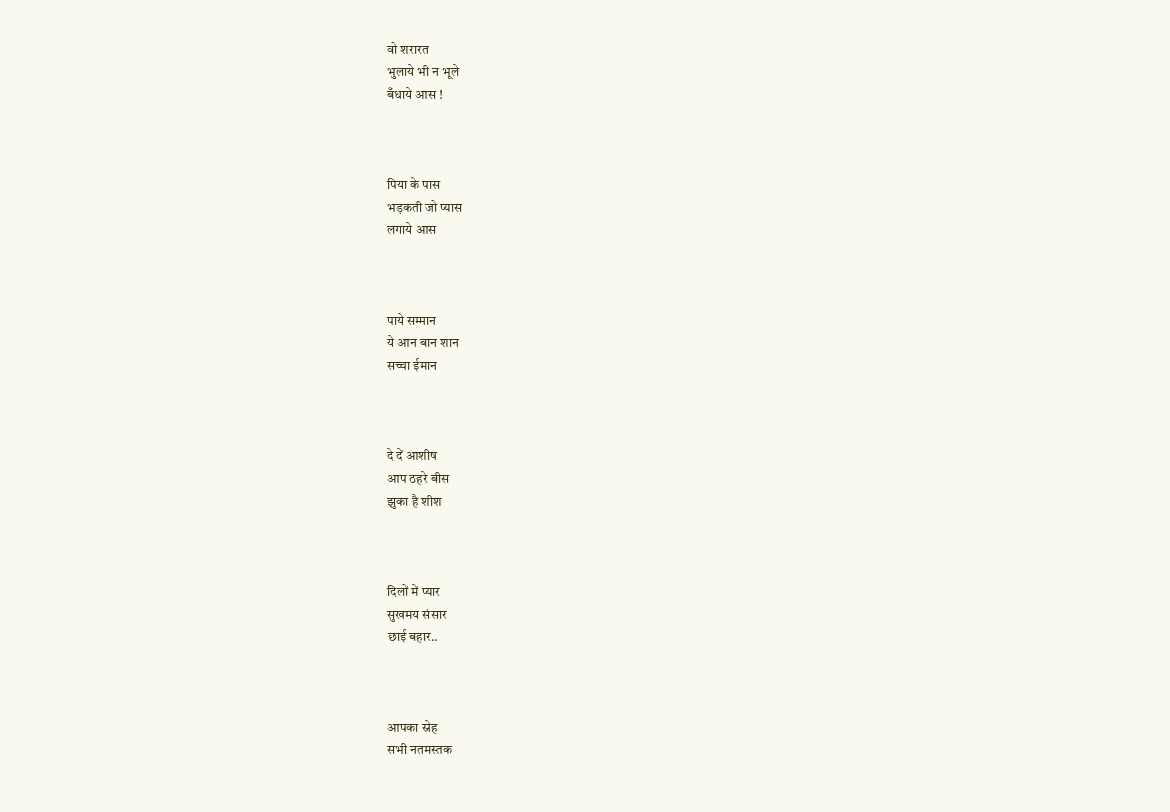वो शरारत
भुलाये भी न भूले
बँधाये आस !



पिया के पास
भड़कती जो प्यास
लगाये आस



पाये सम्मान
ये आन बान शान
सच्चा ईमान



दे दें आशीष
आप ठहरे बीस
झुका है शीश



दिलों में प्यार
सुखमय संसार
छाई बहार..



आपका स्नेह
सभी नतमस्तक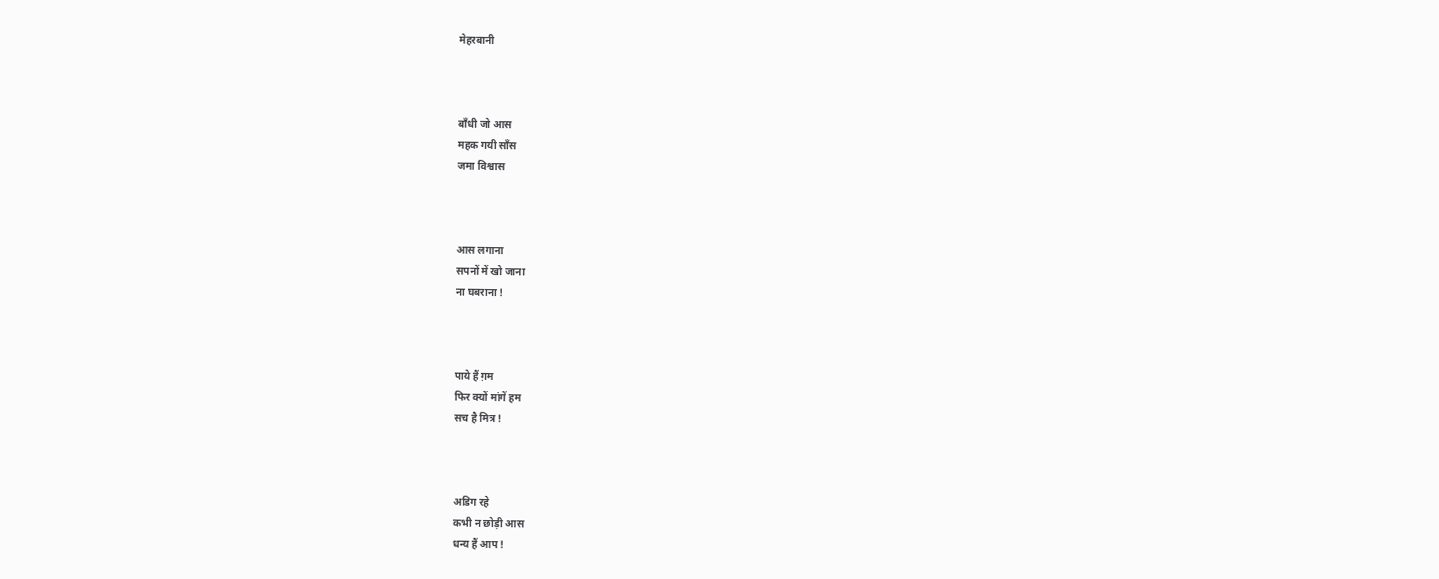मेहरबानी



बाँधी जो आस
महक गयी साँस
जमा विश्वास



आस लगाना
सपनों में खो जाना
ना घबराना !



पाये हैं ग़म
फिर क्यों मांगें हम
सच है मित्र !



अडिग रहे
कभी न छोड़ी आस
धन्य हैं आप !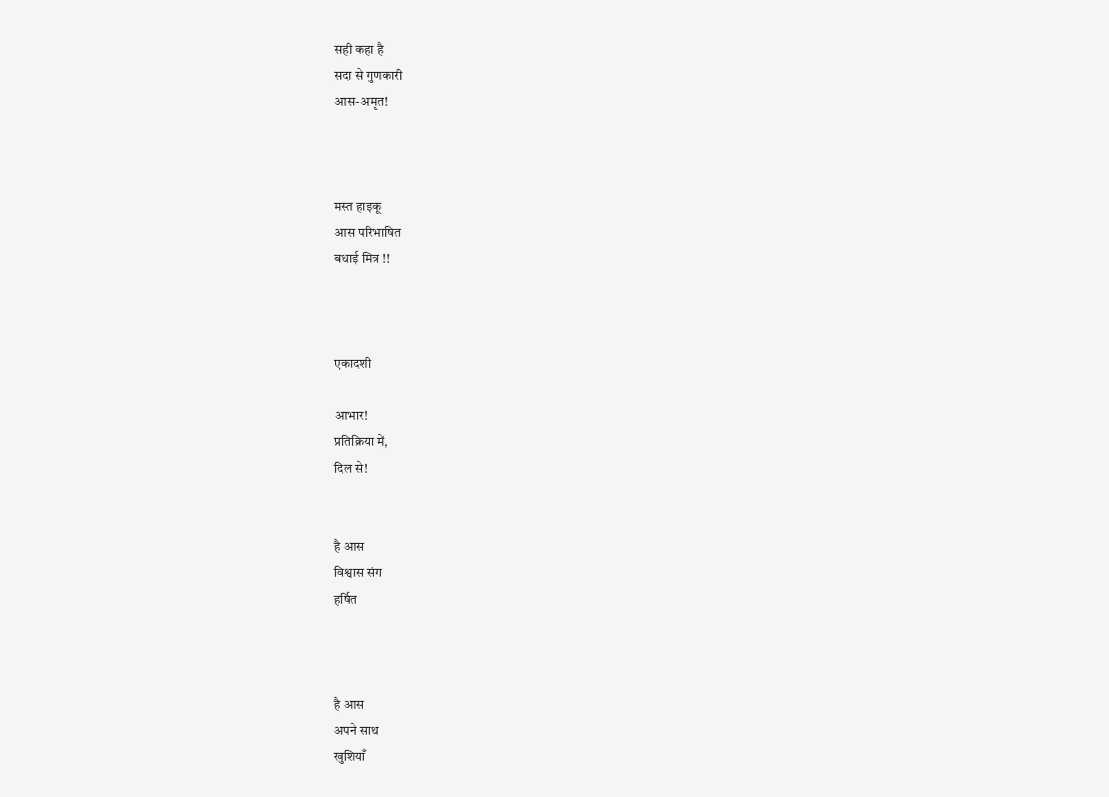सही कहा है
सदा से गुणकारी
आस-अमृत!



मस्त हाइकू
आस परिभाषित
बधाई मित्र !!



एकादशी

आभार!
प्रतिक्रिया में,
दिल से!


है आस
विश्वास संग
हर्षित



है आस
अपने साथ
खुशियाँ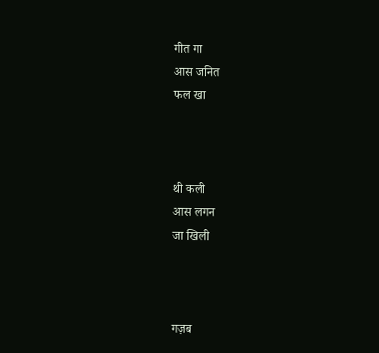गीत गा
आस जनित
फल खा



थी कली
आस लगन
जा खिली



गज़ब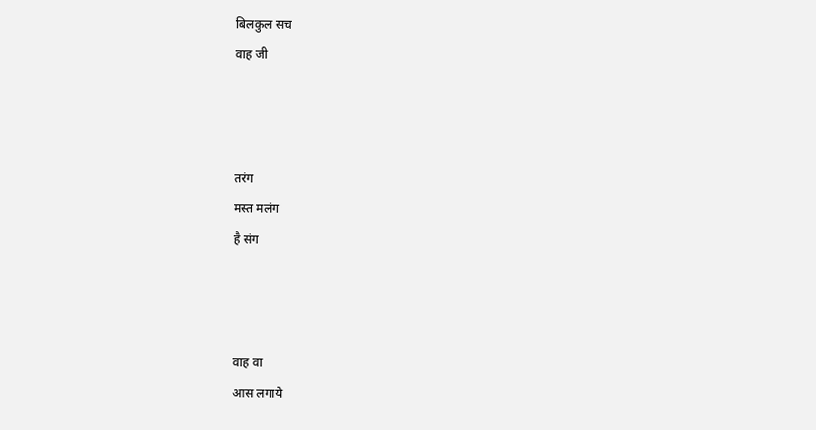बिलकुल सच
वाह जी



तरंग
मस्त मलंग
है संग



वाह वा
आस लगाये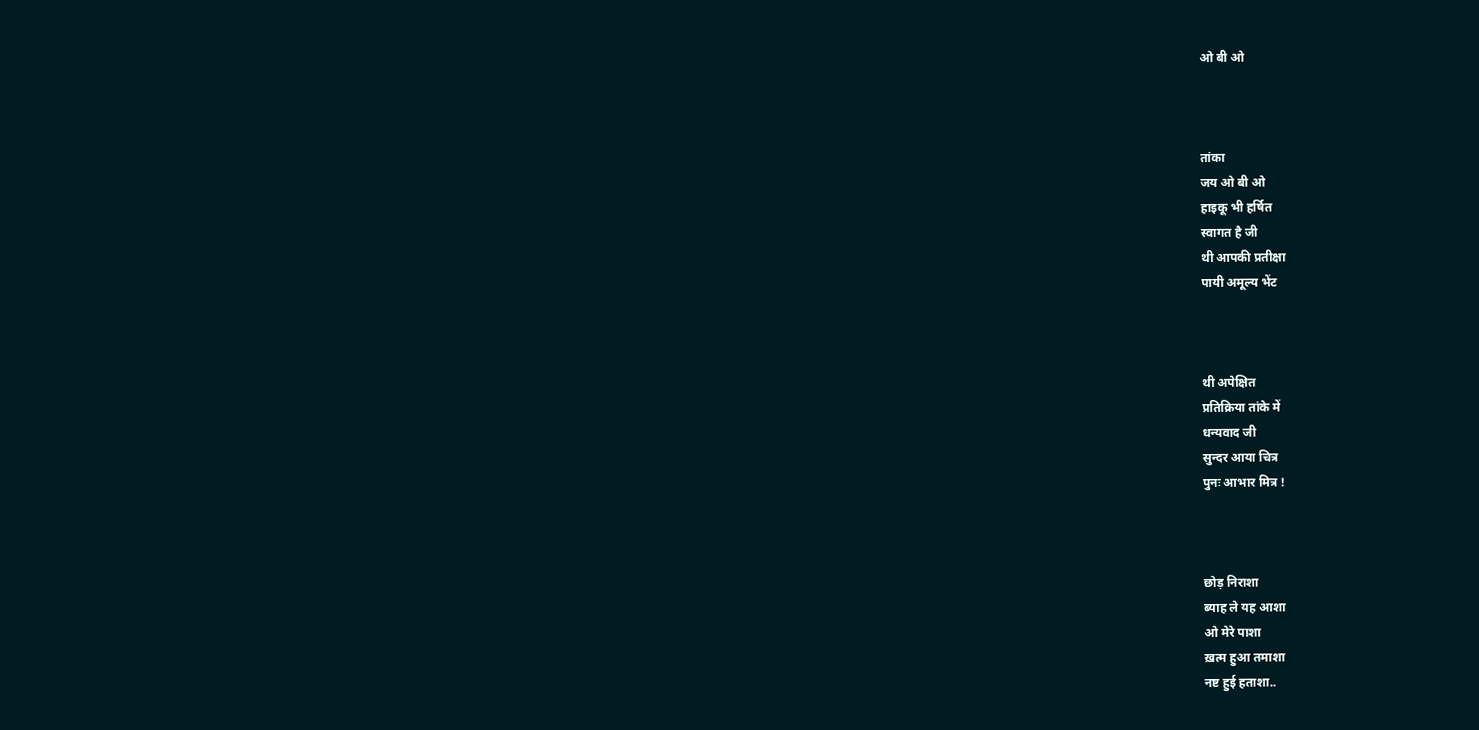ओ बी ओ



तांका
जय ओ बी ओ
हाइकू भी हर्षित
स्वागत है जी
थी आपकी प्रतीक्षा
पायी अमूल्य भेंट



थी अपेक्षित
प्रतिक्रिया तांके में
धन्यवाद जी
सुन्दर आया चित्र
पुनः आभार मित्र !



छोड़ निराशा
ब्याह ले यह आशा
ओ मेरे पाशा
ख़त्म हुआ तमाशा
नष्ट हुई हताशा..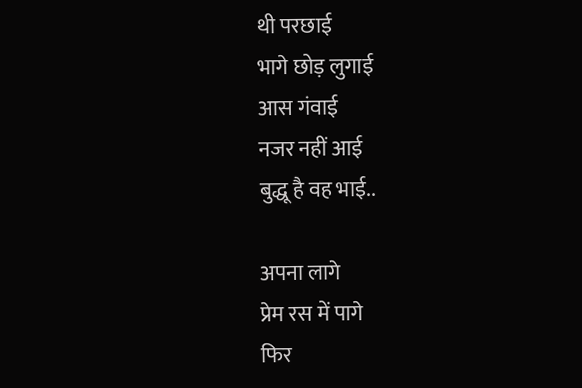थी परछाई
भागे छोड़ लुगाई
आस गंवाई
नजर नहीं आई
बुद्धू है वह भाई..

अपना लागे
प्रेम रस में पागे
फिर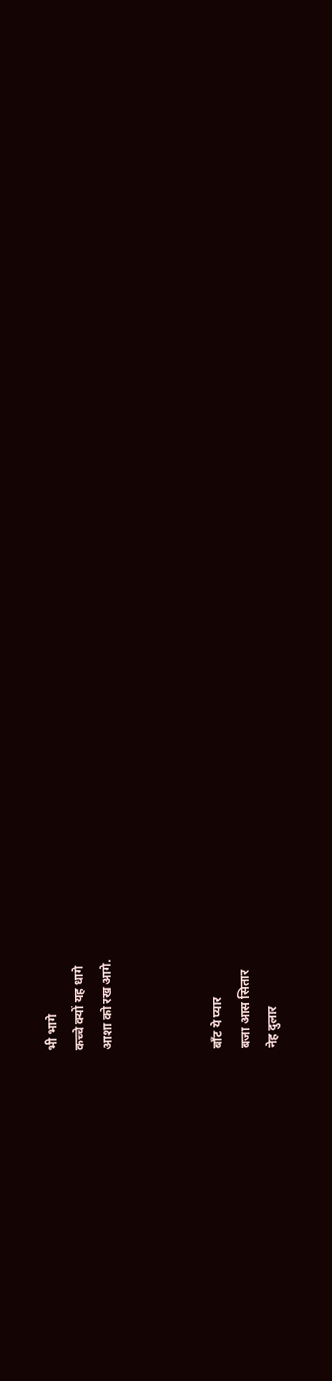भी भागे
कच्चे क्यों यह धागे
आशा को रख आगे.



बाँट ये प्यार
बजा आस सितार
नेह दुलार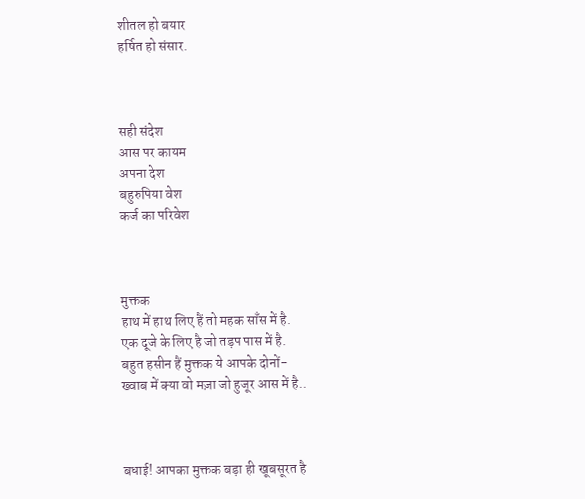शीतल हो बयार
हर्षित हो संसार.



सही संदेश
आस पर कायम
अपना देश
बहुरुपिया वेश
कर्ज का परिवेश



मुक्तक
हाथ में हाथ लिए हैं तो महक साँस में है.
एक दूजे के लिए है जो तड़प पास में है.
बहुत हसीन हैं मुक्तक ये आपके दोनों-
ख्वाब में क्या वो मज़ा जो हुजूर आस में है..



बधाई! आपका मुक्तक बड़ा ही खूबसूरत है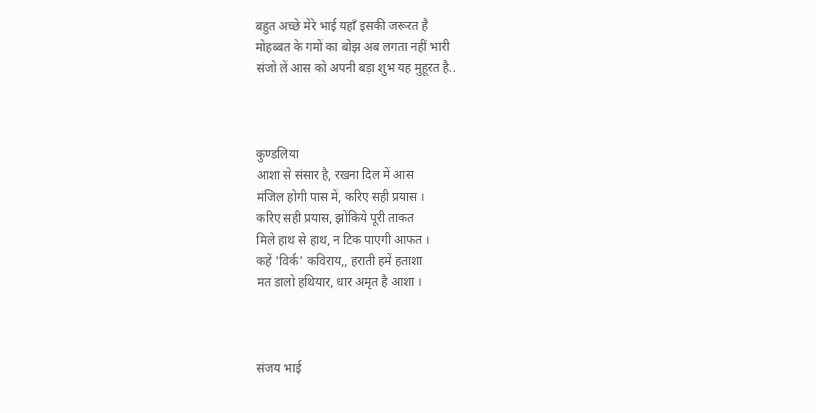बहुत अच्छे मेरे भाई यहाँ इसकी जरूरत है
मोहब्बत के गमों का बोझ अब लगता नहीं भारी
संजो लें आस को अपनी बड़ा शुभ यह मुहूरत है..



कुण्डलिया
आशा से संसार है, रखना दिल में आस
मंजिल होगी पास में, करिए सही प्रयास ।
करिए सही प्रयास, झोंकिये पूरी ताकत
मिले हाथ से हाथ, न टिक पाएगी आफत ।
कहें 'विर्क' कविराय,, हराती हमें हताशा
मत डालो हथियार, धार अमृत है आशा ।



संजय भाई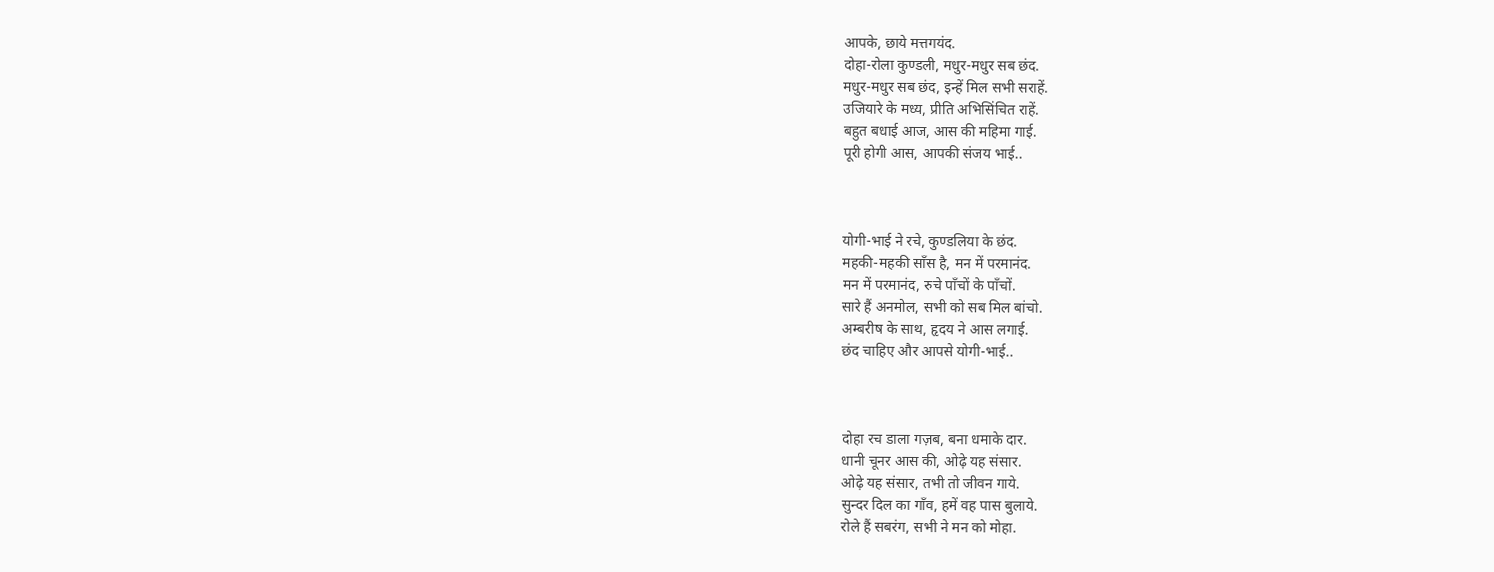आपके, छाये मत्तगयंद.
दोहा-रोला कुण्डली, मधुर-मधुर सब छंद.
मधुर-मधुर सब छंद, इन्हें मिल सभी सराहें.
उजियारे के मध्य, प्रीति अभिसिंचित राहें.
बहुत बधाई आज, आस की महिमा गाई.
पूरी होगी आस, आपकी संजय भाई..



योगी-भाई ने रचे, कुण्डलिया के छंद.
महकी-महकी साँस है, मन में परमानंद.
मन में परमानंद, रुचे पाँचों के पाँचों.
सारे हैं अनमोल, सभी को सब मिल बांचो.
अम्बरीष के साथ, हृदय ने आस लगाई.
छंद चाहिए और आपसे योगी-भाई..



दोहा रच डाला गज़ब, बना धमाके दार.
धानी चूनर आस की, ओढ़े यह संसार.
ओढ़े यह संसार, तभी तो जीवन गाये.
सुन्दर दिल का गाँव, हमें वह पास बुलाये.
रोले हैं सबरंग, सभी ने मन को मोहा.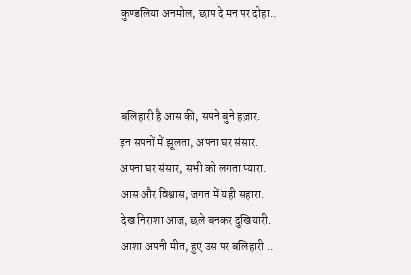कुण्डलिया अनमोल, छाप दे मन पर दोहा..



बलिहारी है आस की, सपने बुने हज़ार.
इन सपनों में झूलता, अपना घर संसार.
अपना घर संसार, सभी को लगता प्यारा.
आस और विश्वास, जगत में यही सहारा.
देख निराशा आज, छले बनकर दुखियारी.
आशा अपनी मीत, हुए उस पर बलिहारी ..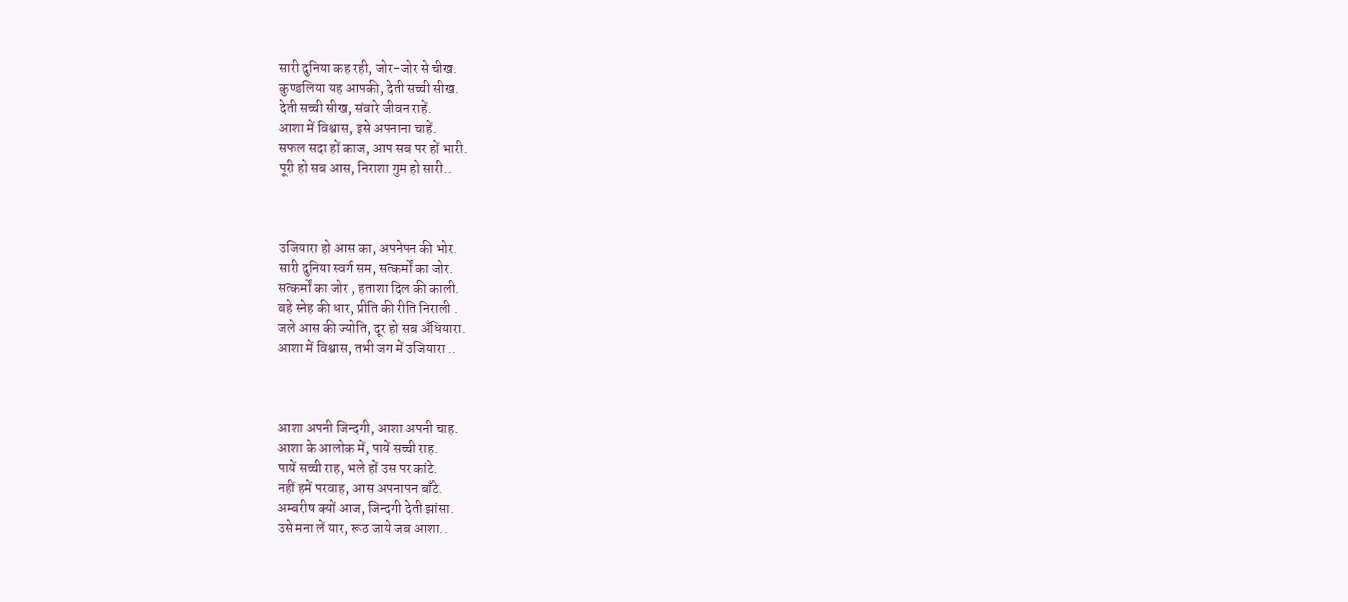सारी दुनिया कह रही, जोर-जोर से चीख.
कुण्डलिया यह आपकी, देती सच्ची सीख.
देती सच्ची सीख, संवारे जीवन राहें.
आशा में विश्वास, इसे अपनाना चाहें.
सफल सदा हों काज, आप सब पर हों भारी.
पूरी हो सब आस, निराशा गुम हो सारी..



उजियारा हो आस का, अपनेपन की भोर.
सारी दुनिया स्वर्ग सम, सत्कर्मों का जोर.
सत्कर्मों का जोर , हताशा दिल की काली.
बहे स्नेह की धार, प्रीति की रीति निराली .
जले आस की ज्योति, दूर हो सब अँधियारा.
आशा में विश्वास, तभी जग में उजियारा ..



आशा अपनी जिन्दगी, आशा अपनी चाह.
आशा के आलोक में, पायें सच्ची राह.
पायें सच्ची राह, भले हों उस पर कांटे.
नहीं हमें परवाह, आस अपनापन बाँटे.
अम्बरीष क्यों आज, जिन्दगी देती झांसा.
उसे मना लें यार, रूठ जाये जब आशा..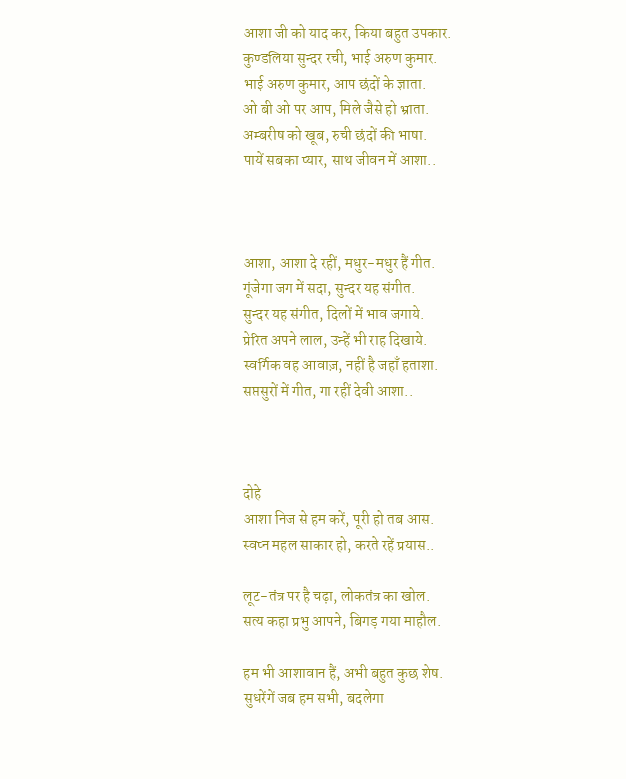आशा जी को याद कर, किया बहुत उपकार.
कुण्डलिया सुन्दर रची, भाई अरुण कुमार.
भाई अरुण कुमार, आप छंदों के ज्ञाता.
ओ बी ओ पर आप, मिले जैसे हो भ्राता.
अम्बरीष को खूब, रुची छंदों की भाषा.
पायें सबका प्यार, साथ जीवन में आशा..



आशा, आशा दे रहीं, मधुर-मधुर हैं गीत.
गूंजेगा जग में सदा, सुन्दर यह संगीत.
सुन्दर यह संगीत, दिलों में भाव जगाये.
प्रेरित अपने लाल, उन्हें भी राह दिखाये.
स्वर्गिक वह आवाज़, नहीं है जहाँ हताशा.
सप्तसुरों में गीत, गा रहीं देवी आशा..



दोहे
आशा निज से हम करें, पूरी हो तब आस.
स्वप्न महल साकार हो, करते रहें प्रयास..

लूट-तंत्र पर है चढ़ा, लोकतंत्र का खोल.
सत्य कहा प्रभु आपने, बिगड़ गया माहौल.

हम भी आशावान हैं, अभी बहुत कुछ शेष.
सुधरेंगें जब हम सभी, बदलेगा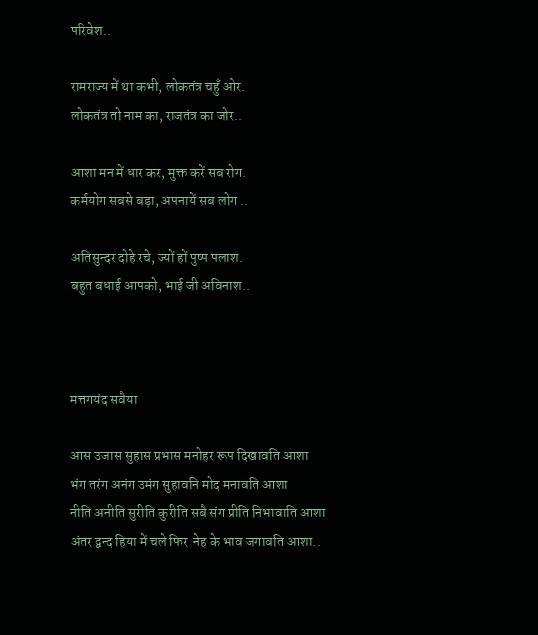परिवेश..

रामराज्य में था कभी, लोकतंत्र चहुँ ओर.
लोकतंत्र तो नाम का, राजतंत्र का जोर..

आशा मन में धार कर, मुक्त करें सब रोग.
कर्मयोग सबसे बड़ा, अपनायें सब लोग ..

अतिसुन्दर दोहे रचे, ज्यों हों पुष्प पलाश.
बहुत बधाई आपको, भाई जी अविनाश..



मत्तगयंद सवैया

आस उजास सुहास प्रभास मनोहर रूप दिखावति आशा
भंग तरंग अनंग उमंग सुहावनि मोद मनावति आशा
नीति अनीति सुरीति कुरीति सबै संग प्रीति निभावाति आशा
अंतर द्वन्द हिया में चले फिर  नेह के भाव जगावति आशा..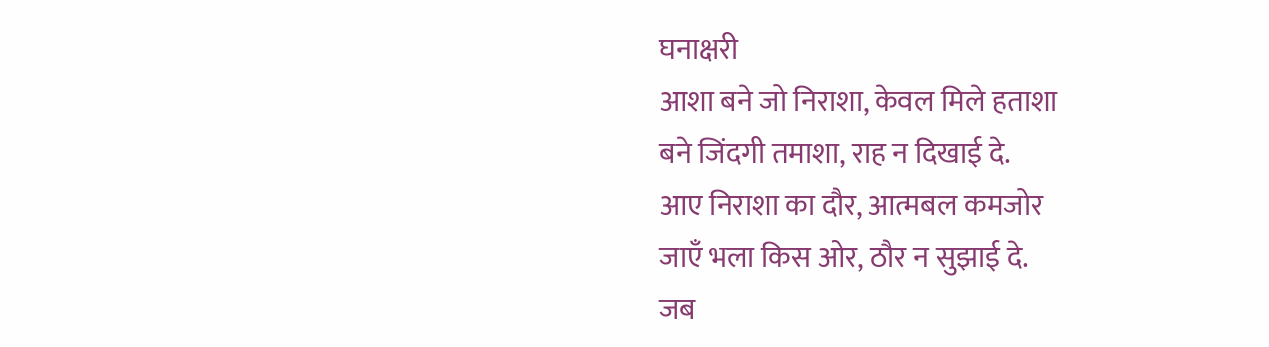घनाक्षरी
आशा बने जो निराशा, केवल मिले हताशा
बने जिंदगी तमाशा, राह न दिखाई दे.
आए निराशा का दौर, आत्मबल कमजोर
जाएँ भला किस ओर, ठौर न सुझाई दे.
जब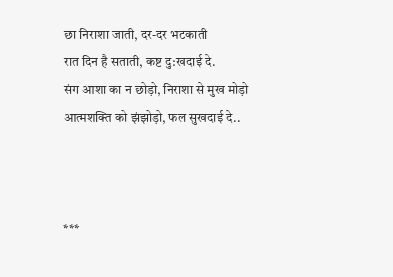छा निराशा जाती, दर-दर भटकाती
रात दिन है सताती, कष्ट दु:खदाई दे.
संग आशा का न छोड़ो, निराशा से मुख मोड़ो
आत्मशक्ति को झंझोड़ो, फल सुखदाई दे..



***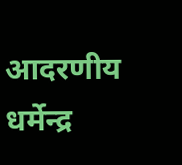आदरणीय धर्मेन्द्र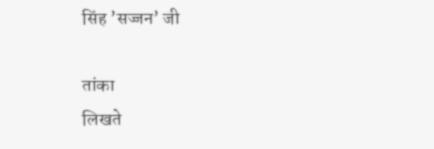सिंह ’सज्जन’ जी

तांका
लिखते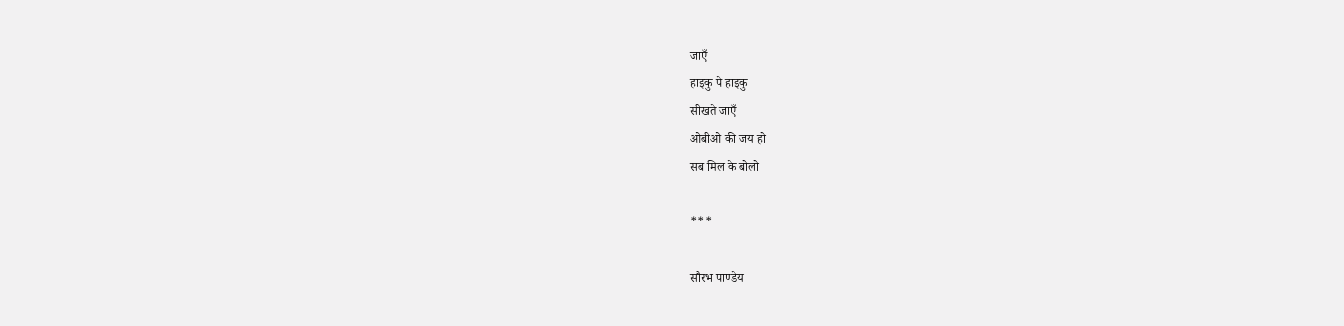जाएँ
हाइकु पे हाइकु
सीखते जाएँ
ओबीओ की जय हो
सब मिल के बोलो

***

सौरभ पाण्डेय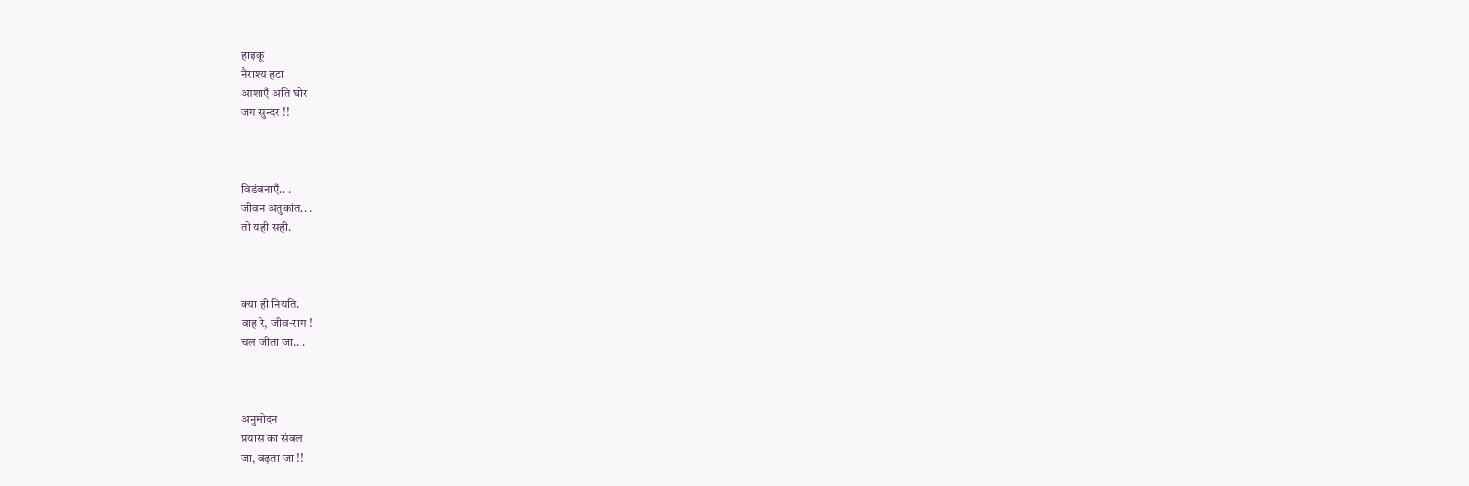हाइकू
नैराश्य हटा
आशाएँ अति घोर
जग सुन्दर !!



विडंबनाएँ.. .
जीवन अतुकांत.. .
तो यही सही.



क्या ही नियति.
वाह रे, जीव-राग !
चल जीता जा.. .



अनुमोदन
प्रयास का संबल
जा, बढ़ता जा !!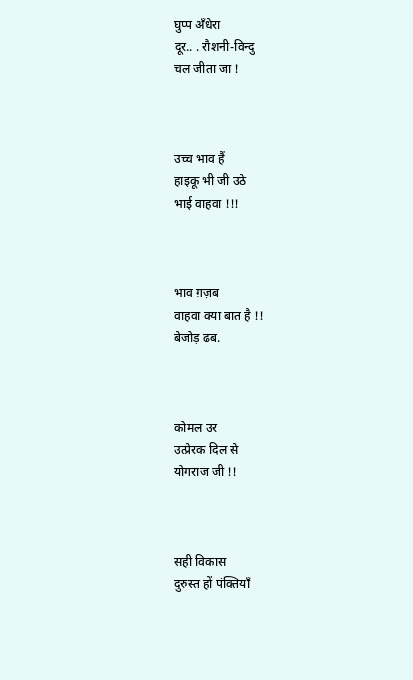घुप्प अँधेरा
दूर.. . रौशनी-विन्दु
चल जीता जा !



उच्च भाव हैं
हाइकू भी जी उठे
भाई वाहवा !!!



भाव ग़ज़ब
वाहवा क्या बात है !!
बेजोड़ ढब.



कोमल उर
उत्प्रेरक दिल से
योगराज जी !!



सही विकास
दुरुस्त हों पंक्तियाँ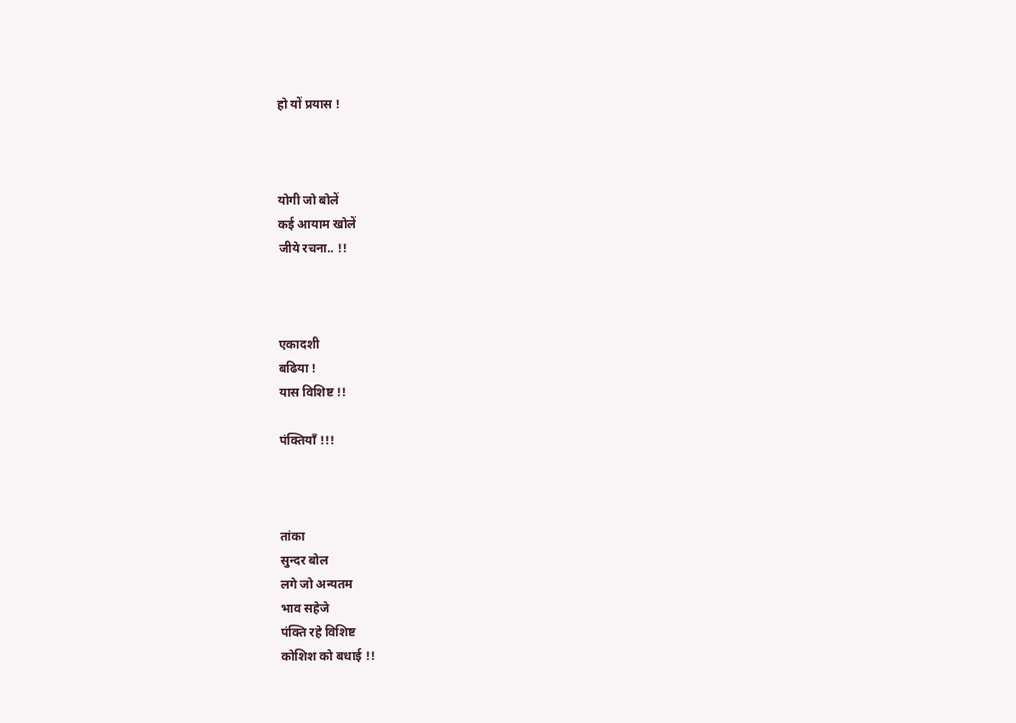हो यों प्रयास !



योगी जो बोलें
कई आयाम खोलें
जीये रचना.. !!



एकादशी
बढिया !
यास विशिष्ट !!

पंक्तियाँ !!!



तांका
सुन्दर बोल
लगे जो अन्यतम
भाव सहेजे
पंक्ति रहे विशिष्ट
कोशिश को बधाई !!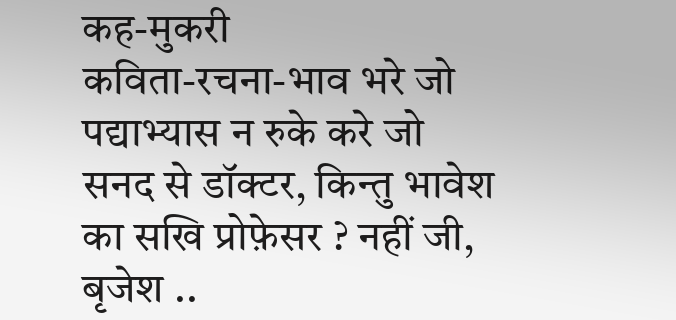कह-मुकरी
कविता-रचना-भाव भरे जो
पद्याभ्यास न रुके करे जो
सनद से डॉक्टर, किन्तु भावेश
का सखि प्रोफ़ेसर ? नहीं जी, बृजेश ..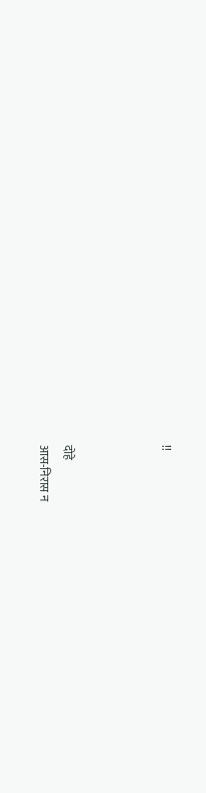!!



दोहे
आस-निरास न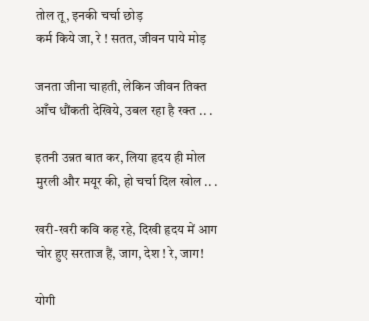तोल तू, इनकी चर्चा छोड़
कर्म किये जा, रे ! सतत, जीवन पाये मोड़

जनता जीना चाहती, लेकिन जीवन तिक्त
आँच धौंकती देखिये, उबल रहा है रक्त .. .

इतनी उन्नत बात कर, लिया हृदय ही मोल
मुरली और मयूर की, हो चर्चा दिल खोल .. .

खरी-खरी कवि कह रहे, दिखी हृदय में आग
चोर हुए सरताज हैं, जाग, देश ! रे, जाग!

योगी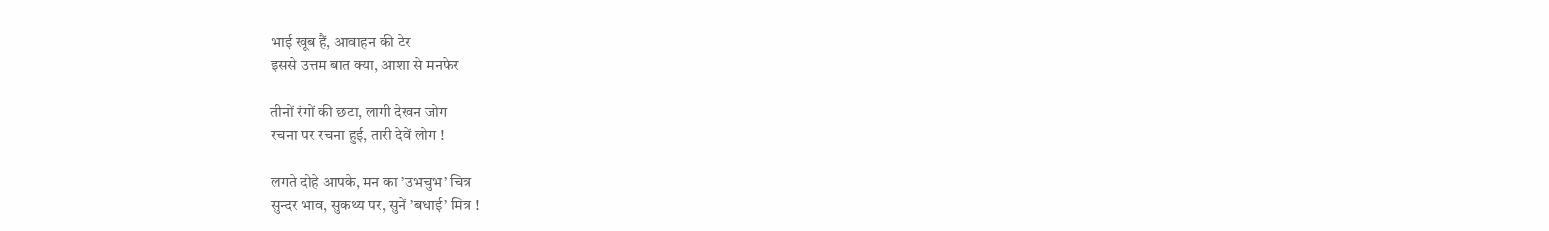भाई खूब हैं, आवाहन की टेर
इससे उत्तम बात क्या, आशा से मनफेर

तीनों रंगों की छटा, लागी देखन जोग
रचना पर रचना हुई, तारी देवें लोग !

लगते दोहे आपके, मन का ’उभचुभ’ चित्र
सुन्दर भाव, सुकथ्य पर, सुनें ’बधाई’ मित्र !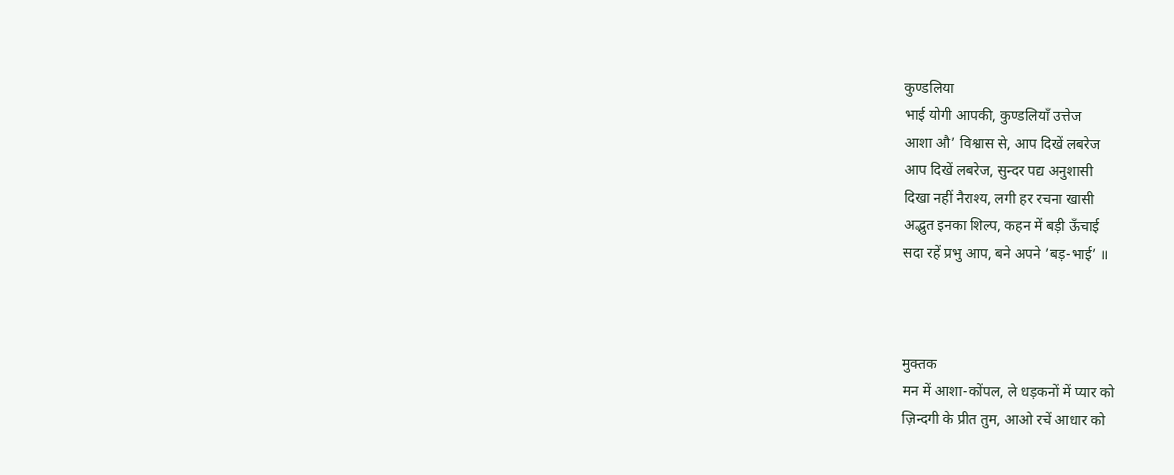कुण्डलिया
भाई योगी आपकी, कुण्डलियाँ उत्तेज
आशा औ’ विश्वास से, आप दिखें लबरेज
आप दिखें लबरेज, सुन्दर पद्य अनुशासी
दिखा नहीं नैराश्य, लगी हर रचना खासी
अद्भुत इनका शिल्प, कहन में बड़ी ऊँचाई
सदा रहें प्रभु आप, बने अपने ’बड़-भाई’ ॥



मुक्तक
मन में आशा-कोंपल, ले धड़कनों में प्यार को
ज़िन्दगी के प्रीत तुम, आओ रचें आधार को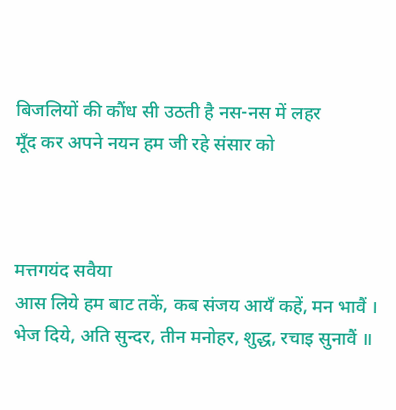बिजलियों की कौंध सी उठती है नस-नस में लहर
मूँद कर अपने नयन हम जी रहे संसार को



मत्तगयंद सवैया
आस लिये हम बाट तकें, कब संजय आयँ कहें, मन भावैं ।
भेज दिये, अति सुन्दर, तीन मनोहर, शुद्ध, रचाइ सुनावैं ॥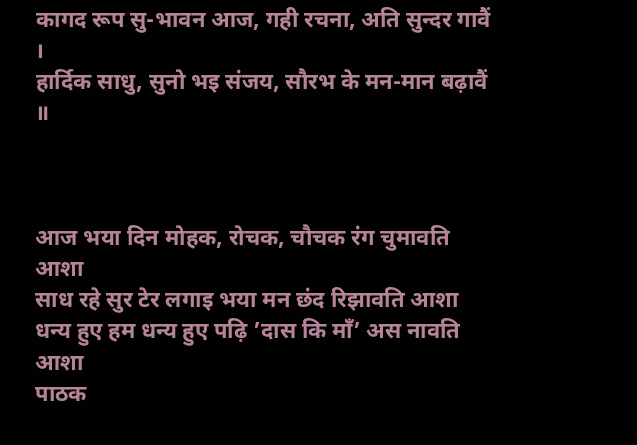कागद रूप सु-भावन आज, गही रचना, अति सुन्दर गावैं ।
हार्दिक साधु, सुनो भइ संजय, सौरभ के मन-मान बढ़ावैं ॥



आज भया दिन मोहक, रोचक, चौचक रंग चुमावति आशा
साध रहे सुर टेर लगाइ भया मन छंद रिझावति आशा
धन्य हुए हम धन्य हुए पढ़ि ’दास कि माँ’ अस नावति आशा
पाठक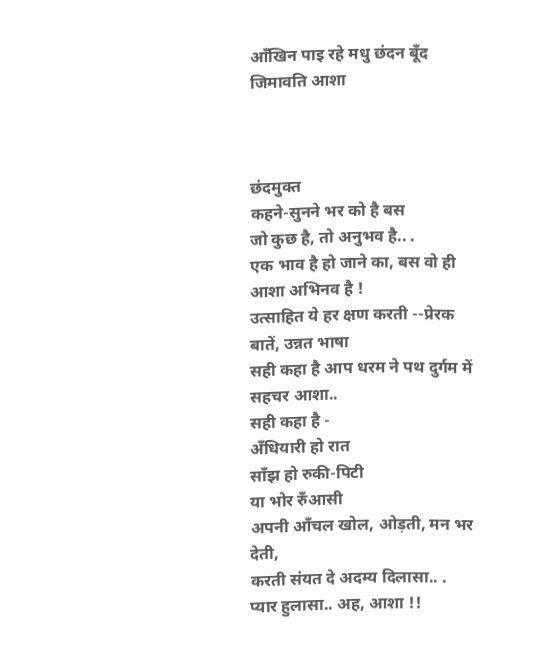आँखिन पाइ रहे मधु छंदन बूँद जिमावति आशा



छंदमुक्त
कहने-सुनने भर को है बस
जो कुछ है, तो अनुभव है.. .
एक भाव है हो जाने का, बस वो ही आशा अभिनव है !
उत्साहित ये हर क्षण करती --प्रेरक बातें, उन्नत भाषा
सही कहा है आप धरम ने पथ दुर्गम में सहचर आशा..
सही कहा है -
अँधियारी हो रात
साँझ हो रुकी-पिटी
या भोर रुँआसी
अपनी आँचल खोल, ओड़ती, मन भर देती,
करती संयत दे अदम्य दिलासा.. . प्यार हुलासा.. अह, आशा !!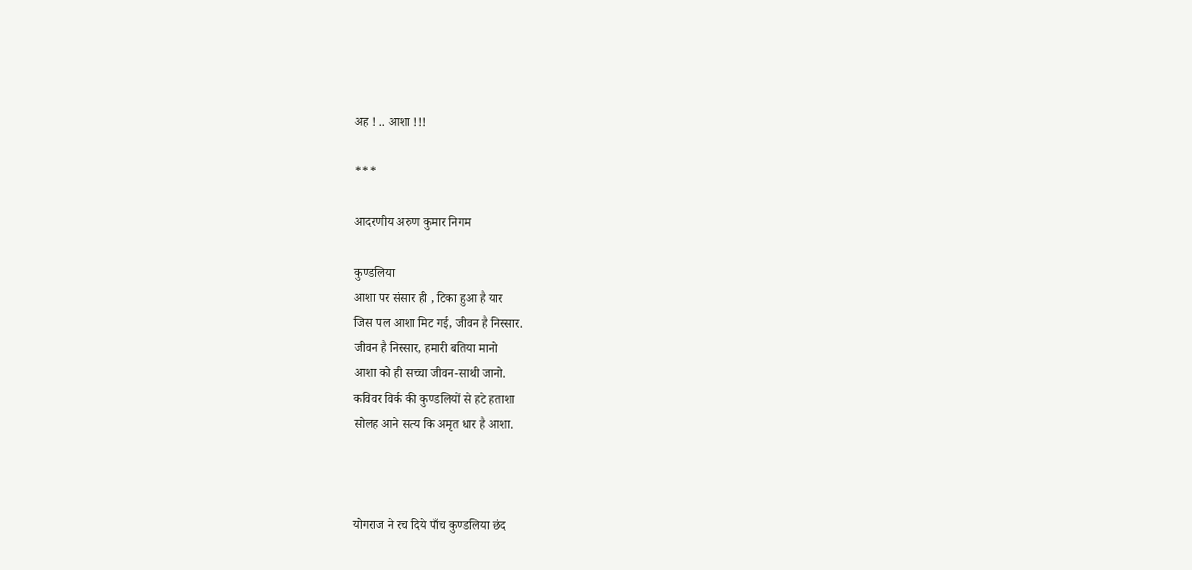अह ! .. आशा !!!

***

आदरणीय अरुण कुमार निगम

कुण्डलिया
आशा पर संसार ही , टिका हुआ है यार
जिस पल आशा मिट गई, जीवन है निस्सार.
जीवन है निस्सार, हमारी बतिया मानो
आशा को ही सच्चा जीवन-साथी जानो.
कविवर विर्क की कुण्डलियों से हटे हताशा
सोलह आने सत्य कि अमृत धार है आशा.



योगराज ने रच दिये पाँच कुण्डलिया छंद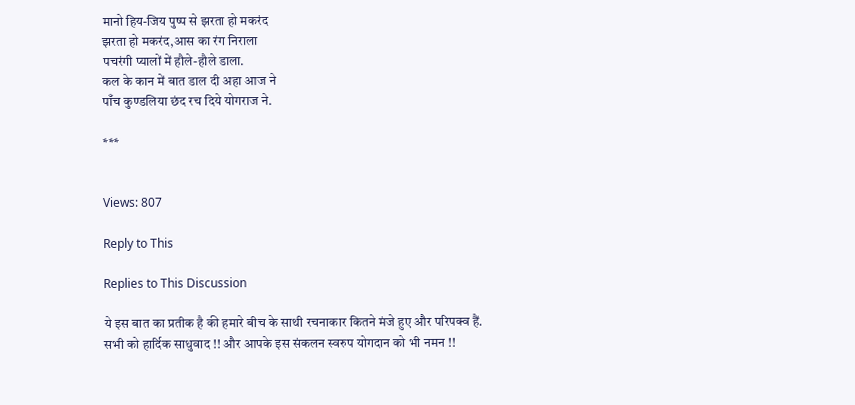मानो हिय-जिय पुष्प से झरता हो मकरंद
झरता हो मकरंद,आस का रंग निराला
पचरंगी प्यालों में हौले-हौले डाला.
कल के कान में बात डाल दी अहा आज ने
पाँच कुण्डलिया छंद रच दिये योगराज ने.

***


Views: 807

Reply to This

Replies to This Discussion

ये इस बात का प्रतीक है की हमारे बीच के साथी रचनाकार कितने मंजे हुए और परिपक्व हैं. सभी को हार्दिक साधुवाद !! और आपके इस संकलन स्वरुप योगदान को भी नमन !!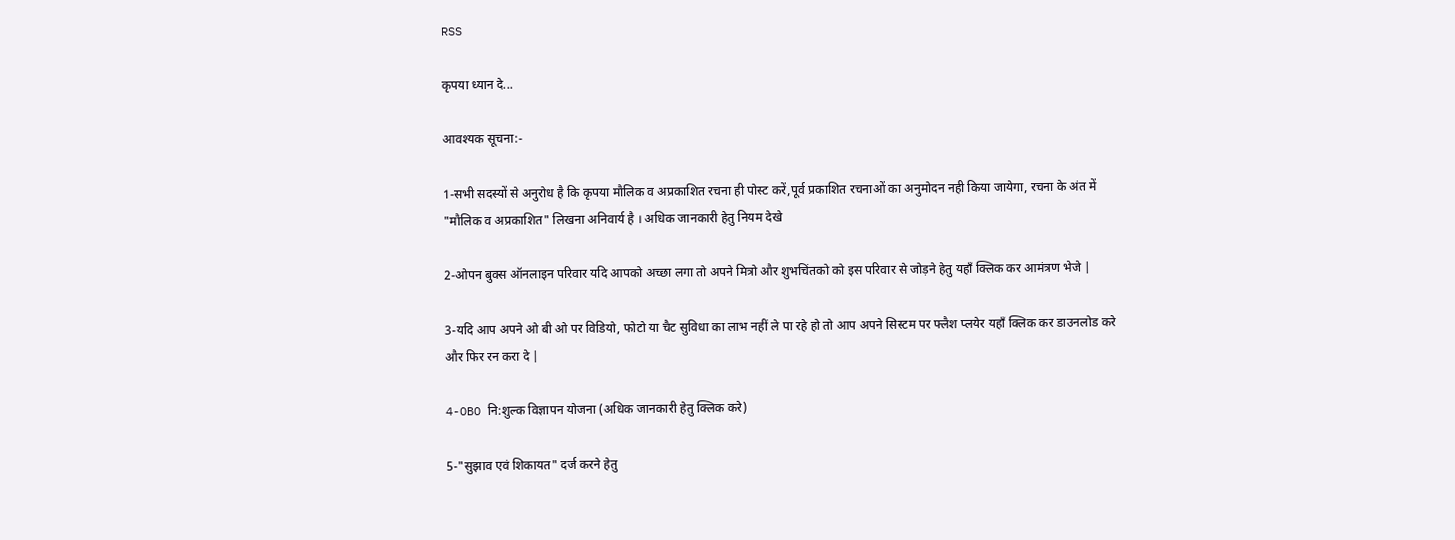RSS

कृपया ध्यान दे...

आवश्यक सूचना:-

1-सभी सदस्यों से अनुरोध है कि कृपया मौलिक व अप्रकाशित रचना ही पोस्ट करें,पूर्व प्रकाशित रचनाओं का अनुमोदन नही किया जायेगा, रचना के अंत में "मौलिक व अप्रकाशित" लिखना अनिवार्य है । अधिक जानकारी हेतु नियम देखे

2-ओपन बुक्स ऑनलाइन परिवार यदि आपको अच्छा लगा तो अपने मित्रो और शुभचिंतको को इस परिवार से जोड़ने हेतु यहाँ क्लिक कर आमंत्रण भेजे |

3-यदि आप अपने ओ बी ओ पर विडियो, फोटो या चैट सुविधा का लाभ नहीं ले पा रहे हो तो आप अपने सिस्टम पर फ्लैश प्लयेर यहाँ क्लिक कर डाउनलोड करे और फिर रन करा दे |

4-OBO नि:शुल्क विज्ञापन योजना (अधिक जानकारी हेतु क्लिक करे)

5-"सुझाव एवं शिकायत" दर्ज करने हेतु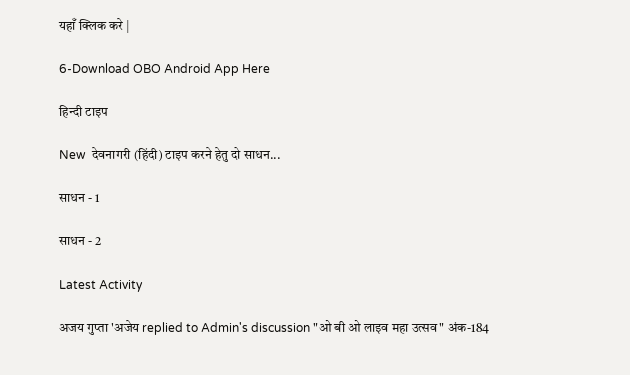यहाँ क्लिक करे |

6-Download OBO Android App Here

हिन्दी टाइप

New  देवनागरी (हिंदी) टाइप करने हेतु दो साधन...

साधन - 1

साधन - 2

Latest Activity

अजय गुप्ता 'अजेय replied to Admin's discussion "ओ बी ओ लाइव महा उत्सव" अंक-184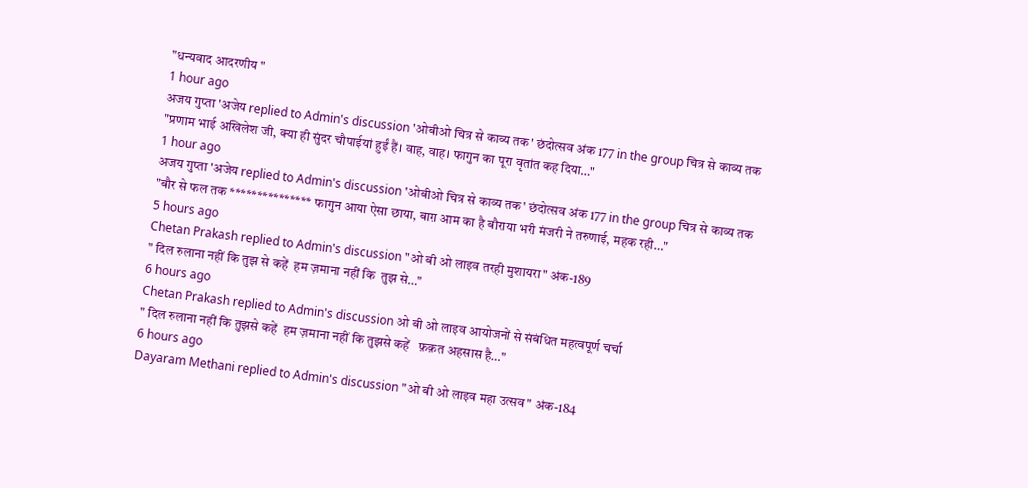"धन्यवाद आदरणीय "
1 hour ago
अजय गुप्ता 'अजेय replied to Admin's discussion 'ओबीओ चित्र से काव्य तक' छंदोत्सव अंक 177 in the group चित्र से काव्य तक
"प्रणाम भाई अखिलेश जी, क्या ही सुंदर चौपाईयां हुईं हैं। वाह, वाह। फागुन का पूरा वृतांत कह दिया…"
1 hour ago
अजय गुप्ता 'अजेय replied to Admin's discussion 'ओबीओ चित्र से काव्य तक' छंदोत्सव अंक 177 in the group चित्र से काव्य तक
"बौर से फल तक *************** फागुन आया ऐसा छाया, बाग़ आम का है बौराया भरी मंजरी ने तरुणाई, महक रही…"
5 hours ago
Chetan Prakash replied to Admin's discussion "ओ बी ओ लाइव तरही मुशायरा" अंक-189
" दिल रुलाना नहीं कि तुझ से कहें  हम ज़माना नहीं कि  तुझ से…"
6 hours ago
Chetan Prakash replied to Admin's discussion ओ बी ओ लाइव आयोजनों से संबंधित महत्वपूर्ण चर्चा
" दिल रुलाना नहीं कि तुझसे कहें  हम ज़माना नहीं कि तुझसे कहें   फ़क़त अहसास है…"
6 hours ago
Dayaram Methani replied to Admin's discussion "ओ बी ओ लाइव महा उत्सव" अंक-184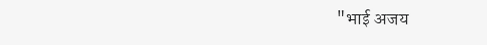"भाई अजय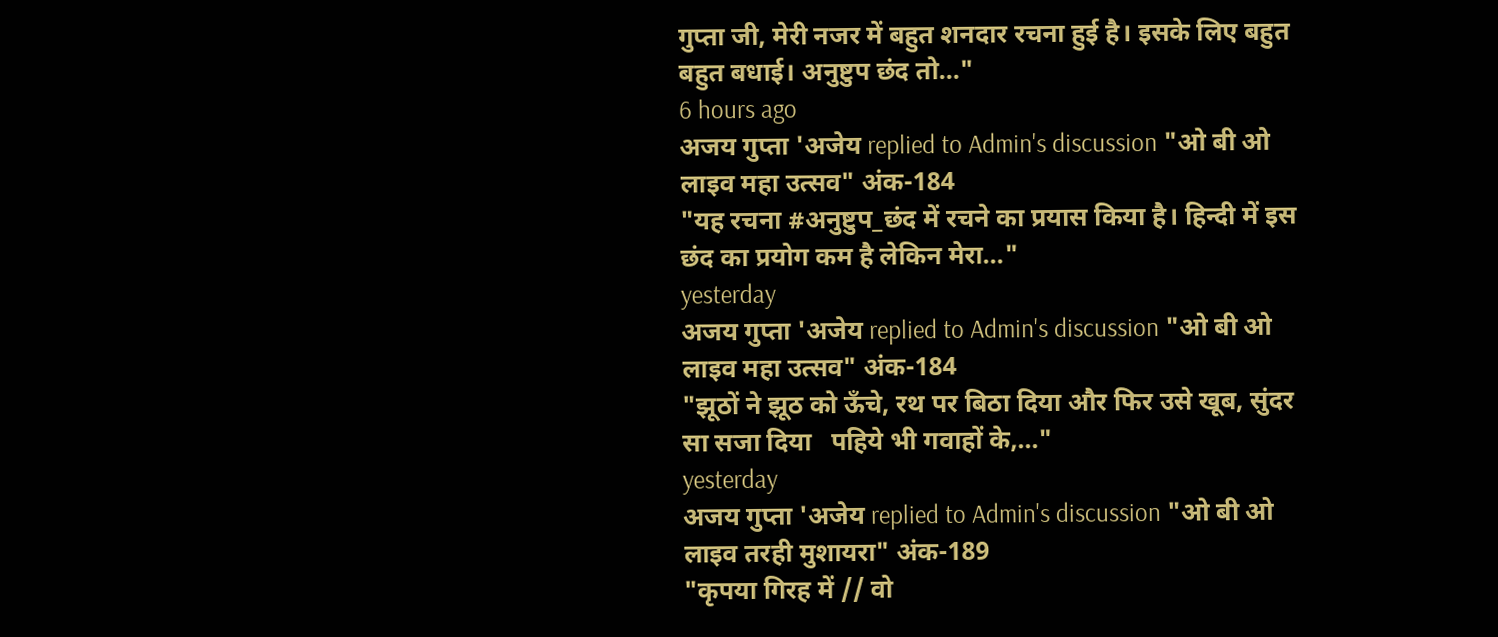गुप्ता जी, मेरी नजर में बहुत शनदार रचना हुई है। इसके लिए बहुत बहुत बधाई। अनुष्टुप छंद तो…"
6 hours ago
अजय गुप्ता 'अजेय replied to Admin's discussion "ओ बी ओ लाइव महा उत्सव" अंक-184
"यह रचना #अनुष्टुप_छंद में रचने का प्रयास किया है। हिन्दी में इस छंद का प्रयोग कम है लेकिन मेरा…"
yesterday
अजय गुप्ता 'अजेय replied to Admin's discussion "ओ बी ओ लाइव महा उत्सव" अंक-184
"झूठों ने झूठ को ऊँचे, रथ पर बिठा दिया और फिर उसे खूब, सुंदर सा सजा दिया   पहिये भी गवाहों के,…"
yesterday
अजय गुप्ता 'अजेय replied to Admin's discussion "ओ बी ओ लाइव तरही मुशायरा" अंक-189
"कृपया गिरह में // वो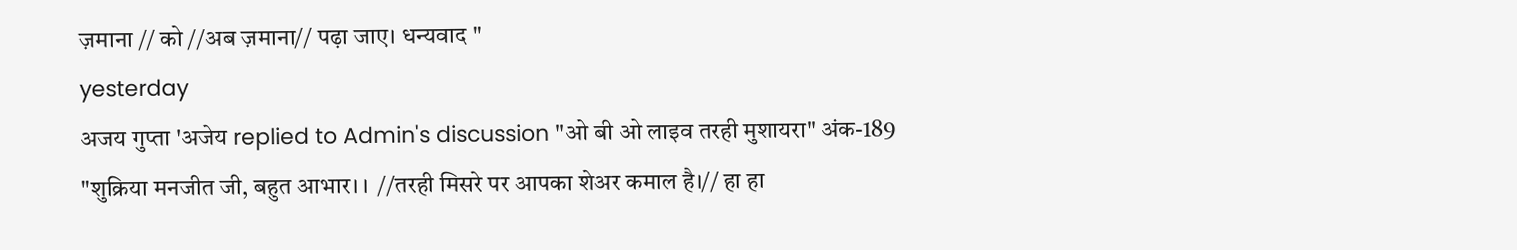ज़माना // को //अब ज़माना// पढ़ा जाए। धन्यवाद "
yesterday
अजय गुप्ता 'अजेय replied to Admin's discussion "ओ बी ओ लाइव तरही मुशायरा" अंक-189
"शुक्रिया मनजीत जी, बहुत आभार। ।  //तरही मिसरे पर आपका शेअर कमाल है।// हा हा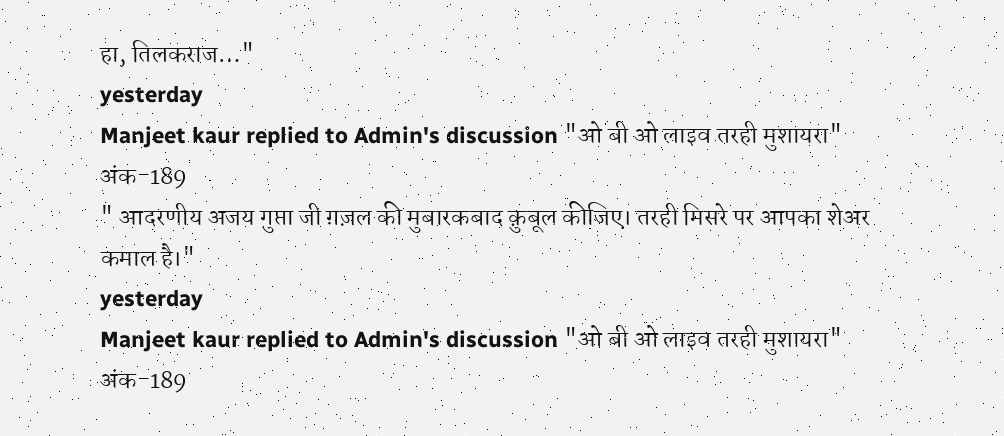हा, तिलकराज…"
yesterday
Manjeet kaur replied to Admin's discussion "ओ बी ओ लाइव तरही मुशायरा" अंक-189
" आदरणीय अजय गुप्ता जी ग़ज़ल की मुबारकबाद क़ुबूल कीजिए। तरही मिसरे पर आपका शेअर कमाल है।"
yesterday
Manjeet kaur replied to Admin's discussion "ओ बी ओ लाइव तरही मुशायरा" अंक-189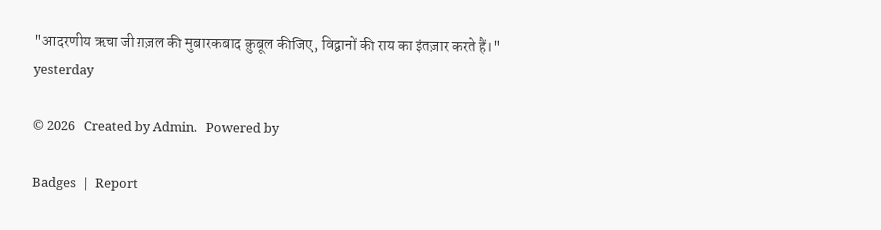"आदरणीय ऋचा जी ग़ज़ल की मुबारकबाद क़ुबूल कीजिए, विद्वानों की राय का इंतज़ार करते हैं।"
yesterday

© 2026   Created by Admin.   Powered by

Badges  |  Report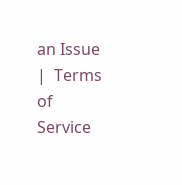an Issue  |  Terms of Service